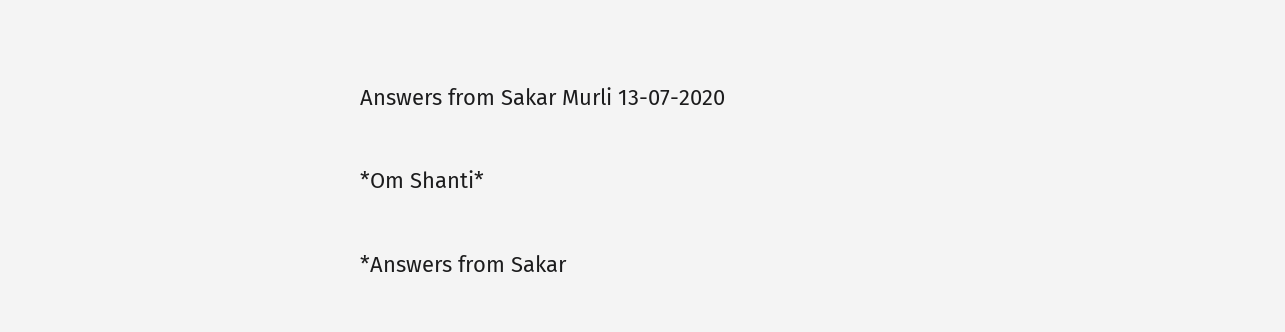Answers from Sakar Murli 13-07-2020

*Om Shanti*

*Answers from Sakar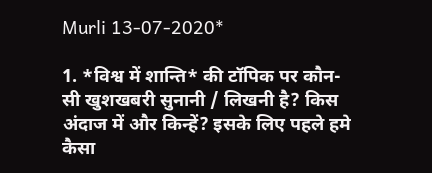Murli 13-07-2020*

1. *विश्व में शान्ति* की टॉपिक पर कौन-सी खुशखबरी सुनानी / लिखनी है? किस अंदाज में और किन्हें? इसके लिए पहले हमे कैसा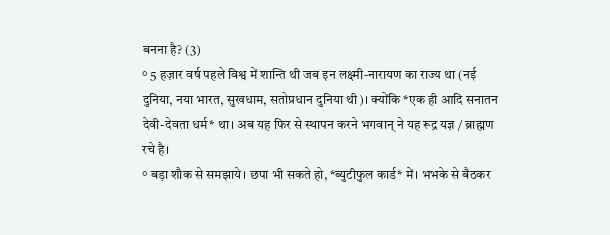बनना है? (3)
° 5 हज़ार वर्ष पहले विश्व में शान्ति थी जब इन लक्ष्मी-नारायण का राज्य था (नई दुनिया, नया भारत, सुखधाम, सतोप्रधान दुनिया थी)। क्योंकि *एक ही आदि सनातन देवी-देवता धर्म* था। अब यह फिर से स्थापन करने भगवान् ने यह रूद्र यज्ञ / ब्राह्मण रचे है।
° बड़ा शौक से समझाये। छपा भी सकते हो, *ब्युटीफुल कार्ड* में। भभके से बैठकर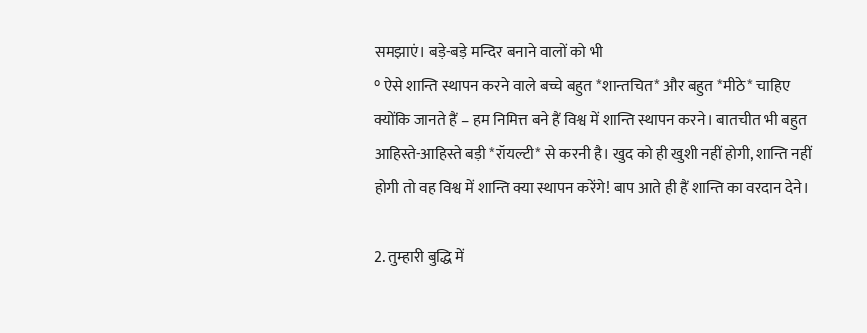समझाएं। बड़े-बड़े मन्दिर बनाने वालों को भी
° ऐसे शान्ति स्थापन करने वाले बच्चे बहुत *शान्तचित* और बहुत *मीठे* चाहिए क्योंकि जानते हैं – हम निमित्त बने हैं विश्व में शान्ति स्थापन करने। बातचीत भी बहुत आहिस्ते-आहिस्ते बड़ी *रॉयल्टी* से करनी है। खुद को ही खुशी नहीं होगी, शान्ति नहीं होगी तो वह विश्व में शान्ति क्या स्थापन करेंगे! बाप आते ही हैं शान्ति का वरदान देने।

2. तुम्हारी बुद्धि में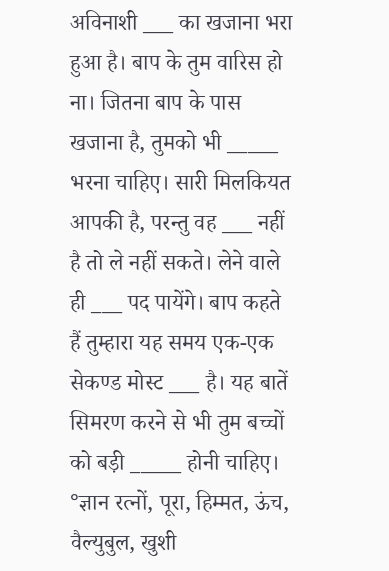अविनाशी ___ का खजाना भरा हुआ है। बाप के तुम वारिस हो ना। जितना बाप के पास खजाना है, तुमको भी _____ भरना चाहिए। सारी मिलकियत आपकी है, परन्तु वह ___ नहीं है तो ले नहीं सकते। लेने वाले ही ___ पद पायेंगे। बाप कहते हैं तुम्हारा यह समय एक-एक सेकण्ड मोस्ट ___ है। यह बातें सिमरण करने से भी तुम बच्चों को बड़ी _____ होनी चाहिए।
°ज्ञान रत्नों, पूरा, हिम्मत, ऊंच, वैल्युबुल, खुशी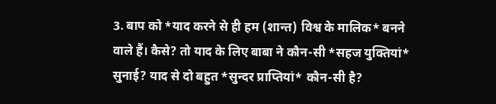3. बाप को *याद करने से ही हम (शान्त) विश्व के मालिक* बनने वाले हैं। कैसे? तो याद के लिए बाबा ने कौन-सी *सहज युक्तियां* सुनाई? याद से दो बहुत *सुन्दर प्राप्तियां* कौन-सी है?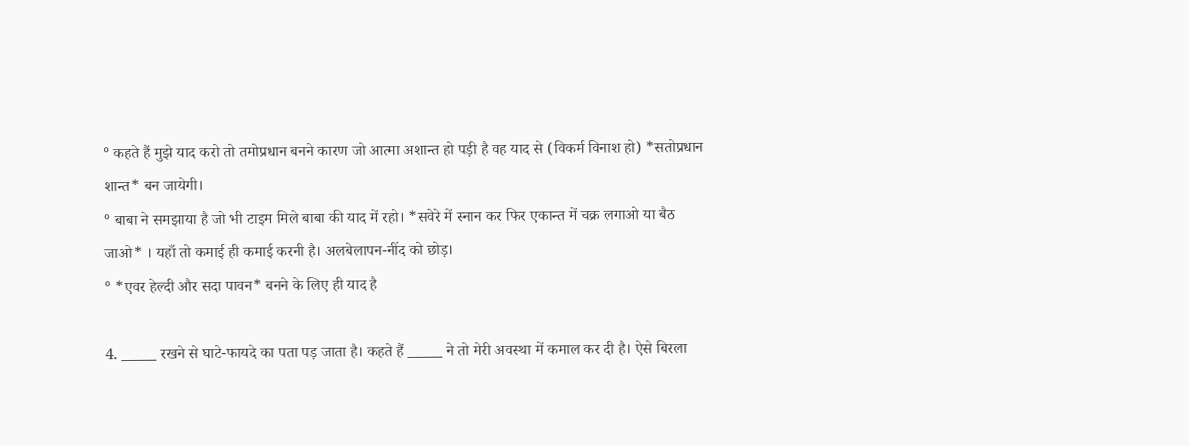° कहते हैं मुझे याद करो तो तमोप्रधान बनने कारण जो आत्मा अशान्त हो पड़ी है वह याद से (विकर्म विनाश हो) *सतोप्रधान शान्त* बन जायेगी।
° बाबा ने समझाया है जो भी टाइम मिले बाबा की याद में रहो। *सवेरे में स्नान कर फिर एकान्त में चक्र लगाओ या बैठ जाओ* । यहाँ तो कमाई ही कमाई करनी है। अलबेलापन-नींद को छोड़।
° *एवर हेल्दी और सदा पावन* बनने के लिए ही याद है

4. _____ रखने से घाटे-फायदे का पता पड़ जाता है। कहते हैं _____ ने तो मेरी अवस्था में कमाल कर दी है। ऐसे बिरला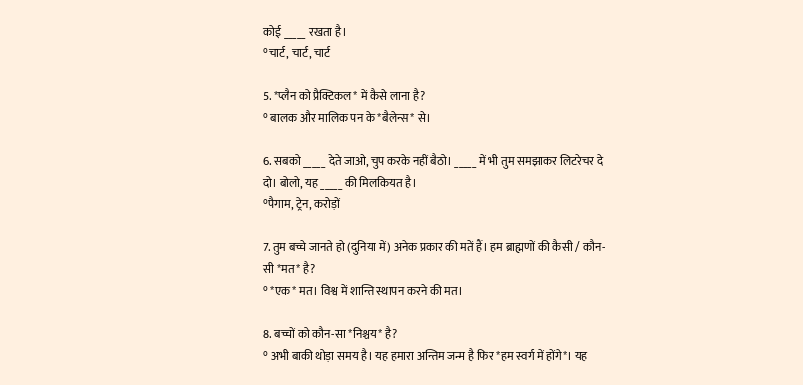कोई _____ रखता है।
°चार्ट, चार्ट, चार्ट

5. *प्लैन को प्रैक्टिकल* में कैसे लाना है?
° बालक और मालिक पन के *बैलेन्स* से।

6. सबको _____ देते जाओ, चुप करके नहीं बैठो। _____ में भी तुम समझाकर लिटरेचर दे दो। बोलो, यह _____ की मिलकियत है।
°पैगाम, ट्रेन, करोड़ों

7. तुम बच्चे जानते हो (दुनिया में) अनेक प्रकार की मतें हैं। हम ब्राह्मणों की कैसी / कौन-सी *मत* है?
° *एक* मत। विश्व में शान्ति स्थापन करने की मत।

8. बच्चों को कौन-सा *निश्चय* है?
° अभी बाकी थोड़ा समय है। यह हमारा अन्तिम जन्म है फिर *हम स्वर्ग में होंगे*। यह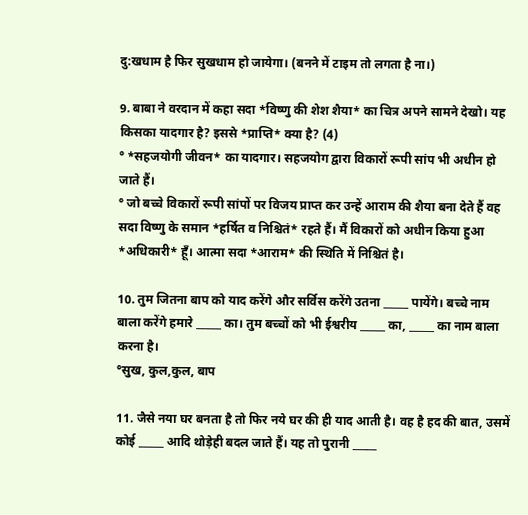दु:खधाम है फिर सुखधाम हो जायेगा। (बनने में टाइम तो लगता है ना।)

9. बाबा ने वरदान में कहा सदा *विष्णु की शेश शैया* का चित्र अपने सामने देखो। यह किसका यादगार है? इससे *प्राप्ति* क्या है? (4)
° *सहजयोगी जीवन* का यादगार। सहजयोग द्वारा विकारों रूपी सांप भी अधीन हो जाते हैं।
° जो बच्चे विकारों रूपी सांपों पर विजय प्राप्त कर उन्हें आराम की शैया बना देते हैं वह सदा विष्णु के समान *हर्षित व निश्चितं* रहते हैं। मैं विकारों को अधीन किया हुआ *अधिकारी* हूँ। आत्मा सदा *आराम* की स्थिति में निश्चितं है।

10. तुम जितना बाप को याद करेंगे और सर्विस करेंगे उतना _____ पायेंगे। बच्चे नाम बाला करेंगे हमारे _____ का। तुम बच्चों को भी ईश्वरीय _____ का, _____ का नाम बाला करना है।
°सुख, कुल,कुल, बाप

11. जैसे नया घर बनता है तो फिर नये घर की ही याद आती है। वह है हद की बात, उसमें कोई _____ आदि थोड़ेही बदल जाते हैं। यह तो पुरानी _____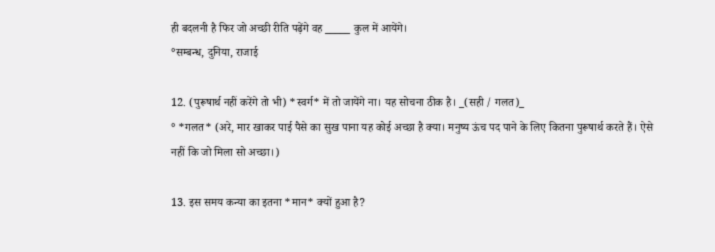ही बदलनी है फिर जो अच्छी रीति पढ़ेंगे वह _____ कुल में आयेंगे।
°सम्बन्ध, दुनिया, राजाई

12. (पुरूषार्थ नहीं करेंगे तो भी) *स्वर्ग* में तो जायेंगे ना। यह सोचना ठीक है। _(सही / गलत)_
° *गलत* (अरे, मार खाकर पाई पैसे का सुख पाना यह कोई अच्छा है क्या। मनुष्य ऊंच पद पाने के लिए कितना पुरूषार्थ करते हैं। ऐसे नहीं कि जो मिला सो अच्छा।)

13. इस समय कन्या का इतना *मान* क्यों हुआ है?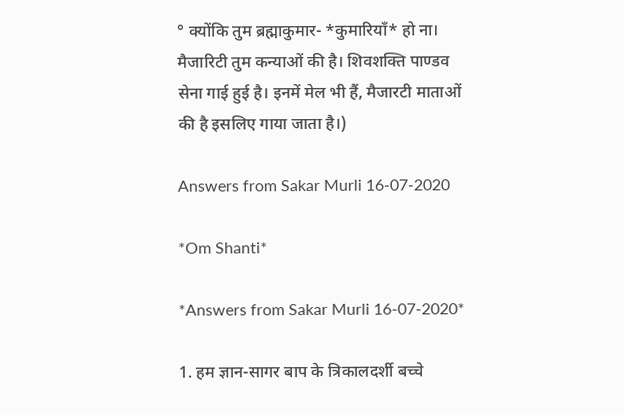° क्योंकि तुम ब्रह्माकुमार- *कुमारियाँ* हो ना। मैजारिटी तुम कन्याओं की है। शिवशक्ति पाण्डव सेना गाई हुई है। इनमें मेल भी हैं, मैजारटी माताओं की है इसलिए गाया जाता है।)

Answers from Sakar Murli 16-07-2020

*Om Shanti*

*Answers from Sakar Murli 16-07-2020*

1. हम ज्ञान-सागर बाप के त्रिकालदर्शी बच्चे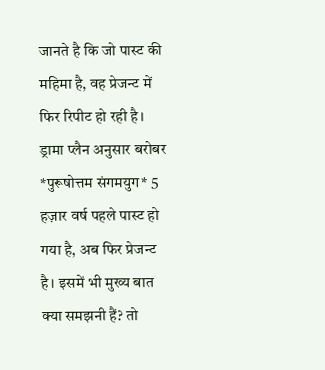जानते है कि जो पास्ट की महिमा है, वह प्रेजन्ट में फिर रिपीट हो रही है। ड्रामा प्लैन अनुसार बरोबर *पुरूषोत्तम संगमयुग* 5 हज़ार वर्ष पहले पास्ट हो गया है, अब फिर प्रेजन्ट है। इसमें भी मुख्य बात क्या समझनी हैं? तो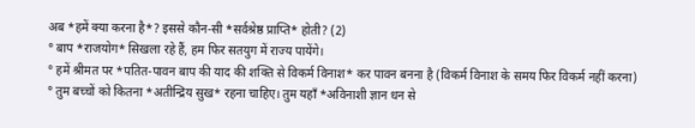अब *हमें क्या करना है*? इससे कौन-सी *सर्वश्रेष्ठ प्राप्ति* होती? (2)
° बाप *राजयोग* सिखला रहे हैं, हम फिर सतयुग में राज्य पायेंगे।
° हमें श्रीमत पर *पतित-पावन बाप की याद की शक्ति से विकर्म विनाश* कर पावन बनना है (विकर्म विनाश के समय फिर विकर्म नहीं करना)
° तुम बच्चों को कितना *अतीन्द्रिय सुख* रहना चाहिए। तुम यहाँ *अविनाशी ज्ञान धन से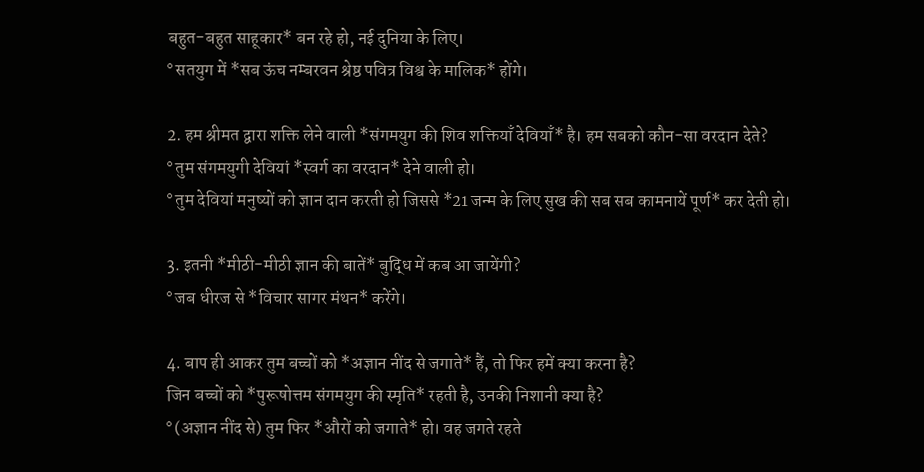बहुत-बहुत साहूकार* बन रहे हो, नई दुनिया के लिए।
° सतयुग में *सब ऊंच नम्बरवन श्रेष्ठ पवित्र विश्व के मालिक* होंगे।

2. हम श्रीमत द्वारा शक्ति लेने वाली *संगमयुग की शिव शक्तियाँ देवियाँ* है। हम सबको कौन-सा वरदान देते?
° तुम संगमयुगी देवियां *स्वर्ग का वरदान* देने वाली हो।
° तुम देवियां मनुष्यों को ज्ञान दान करती हो जिससे *21 जन्म के लिए सुख की सब सब कामनायें पूर्ण* कर देती हो।

3. इतनी *मीठी-मीठी ज्ञान की बातें* बुद्धि में कब आ जायेंगी?
° जब धीरज से *विचार सागर मंथन* करेंगे।

4. बाप ही आकर तुम बच्चों को *अज्ञान नींद से जगाते* हैं, तो फिर हमें क्या करना है?
जिन बच्चों को *पुरूषोत्तम संगमयुग की स्मृति* रहती है, उनकी निशानी क्या है?
° (अज्ञान नींद से) तुम फिर *औरों को जगाते* हो। वह जगते रहते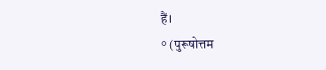हैं।
° (पुरूषोत्तम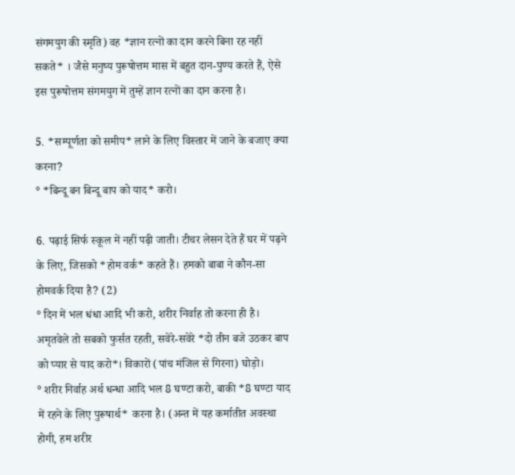संगमयुग की स्मृति) वह *ज्ञान रत्नों का दान करने बिना रह नहीं सकते* । जैसे मनुष्य पुरूषोत्तम मास में बहुत दान-पुण्य करते हैं, ऐसे इस पुरूषोत्तम संगमयुग में तुम्हें ज्ञान रत्नों का दान करना है।

5. *सम्‍पूर्णता को समीप* लाने के लिए विस्‍तार में जाने के बजाए क्या करना?
° *बिन्‍दू बन बिन्‍दू बाप को याद* करो।

6. पढ़ाई सिर्फ स्कूल में नहीं पढ़ी जाती। टीचर लेसन देते हैं घर में पढ़ने के लिए, जिसको *होम वर्क* कहते हैं। हमको बाबा ने कौन-सा होमवर्क दिया है? (2)
° दिन में भल धंधा आदि भी करो, शरीर निर्वाह तो करना ही है। अमृतवेले तो सबको फुर्सत रहती, सवेरे-सवेरे *दो तीन बजे उठकर बाप को प्यार से याद करो*। विकारों (पांच मंजिल से गिरना) घोड़ो।
° शरीर निर्वाह अर्थ धन्धा आदि भल 8 घण्टा करो, बाकी *8 घण्टा याद में रहने के लिए पुरूषार्थ* करना है। (अन्त में यह कर्मातीत अवस्था होगी, हम शरीर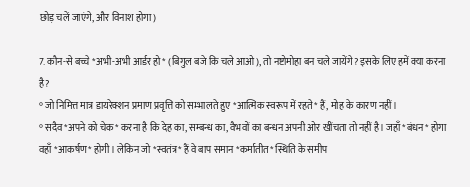छोड़ चलें जाएंगे, और विनाश होगा)

7. कौन-से बच्चे *अभी-अभी आर्डर हो* (बिगुल बजे कि चले आओ), तो नष्टोमोहा बन चले जायेंगे? इसके लिए हमें क्या करना है?
° जो निमित्त मात्र डायरेक्शन प्रमाण प्रवृत्ति को सम्भालते हुए *आत्मिक स्वरूप में रहते* हैं, मोह के कारण नहीं।
° सदैव *अपने को चेक* करना है कि देह का, सम्बन्ध का, वैभवों का बन्धन अपनी ओर खींचता तो नहीं है। जहाँ *बंधन* होगा वहाँ *आकर्षण* होगी। लेकिन जो *स्वतंत्र* हैं वे बाप समान *कर्मातीत* स्थिति के समीप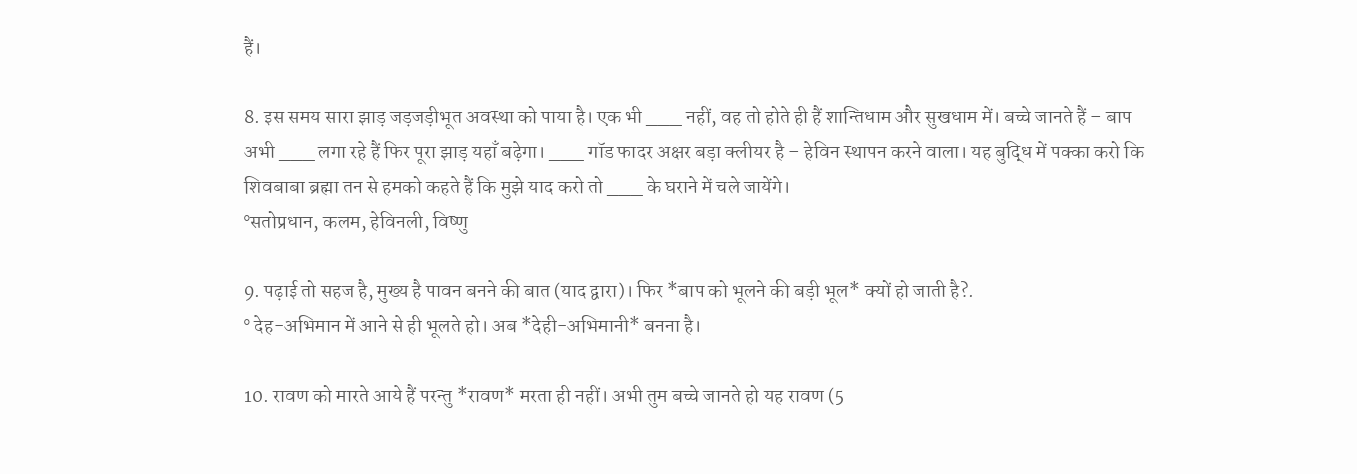हैं।

8. इस समय सारा झाड़ जड़जड़ीभूत अवस्था को पाया है। एक भी ___ नहीं, वह तो होते ही हैं शान्तिधाम और सुखधाम में। बच्चे जानते हैं – बाप अभी ___ लगा रहे हैं फिर पूरा झाड़ यहाँ बढ़ेगा। ___ गॉड फादर अक्षर बड़ा क्लीयर है – हेविन स्थापन करने वाला। यह बुद्धि में पक्का करो कि शिवबाबा ब्रह्मा तन से हमको कहते हैं कि मुझे याद करो तो ___ के घराने में चले जायेंगे।
°सतोप्रधान, कलम, हेविनली, विष्णु

9. पढ़ाई तो सहज है, मुख्य है पावन बनने की बात (याद द्वारा)। फिर *बाप को भूलने की बड़ी भूल* क्यों हो जाती है?.
° देह-अभिमान में आने से ही भूलते हो। अब *देही-अभिमानी* बनना है।

10. रावण को मारते आये हैं परन्तु *रावण* मरता ही नहीं। अभी तुम बच्चे जानते हो यह रावण (5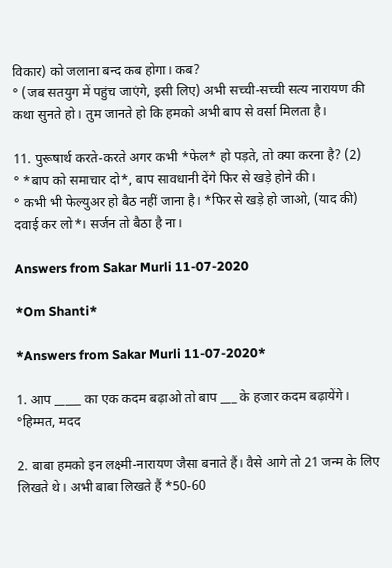विकार) को जलाना बन्द कब होगा। कब?
° (जब सतयुग में पहुंच जाएंगे, इसी लिए) अभी सच्ची-सच्ची सत्य नारायण की कथा सुनते हो। तुम जानते हो कि हमको अभी बाप से वर्सा मिलता है।

11. पुरूषार्थ करते-करते अगर कभी *फेल* हो पड़ते, तो क्या करना है? (2)
° *बाप को समाचार दो*, बाप सावधानी देंगे फिर से खड़े होने की।
° कभी भी फेल्युअर हो बैठ नहीं जाना है। *फिर से खड़े हो जाओ, (याद की) दवाई कर लो*। सर्जन तो बैठा है ना।

Answers from Sakar Murli 11-07-2020

*Om Shanti*

*Answers from Sakar Murli 11-07-2020*

1. आप _____ का एक कदम बढ़ाओ तो बाप ___ के हजार कदम बढ़ायेंगे।
°हिम्मत, मदद

2. बाबा हमको इन लक्ष्मी-नारायण जैसा बनाते हैं। वैसे आगे तो 21 जन्म के लिए लिखते थे। अभी बाबा लिखते हैं *50-60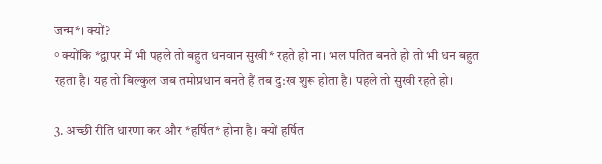जन्म*। क्यों?
° क्योंकि *द्वापर में भी पहले तो बहुत धनवान सुखी* रहते हो ना। भल पतित बनते हो तो भी धन बहुत रहता है। यह तो बिल्कुल जब तमोप्रधान बनते हैं तब दु:ख शुरू होता है। पहले तो सुखी रहते हो।

3. अच्छी रीति धारणा कर और *हर्षित* होना है। क्यों हर्षित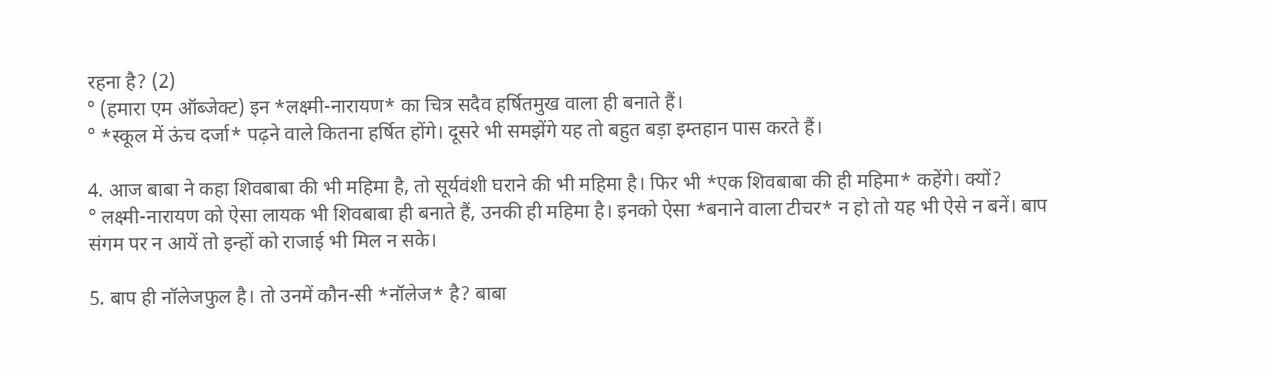रहना है? (2)
° (हमारा एम ऑब्जेक्ट) इन *लक्ष्मी-नारायण* का चित्र सदैव हर्षितमुख वाला ही बनाते हैं।
° *स्कूल में ऊंच दर्जा* पढ़ने वाले कितना हर्षित होंगे। दूसरे भी समझेंगे यह तो बहुत बड़ा इम्तहान पास करते हैं।

4. आज बाबा ने कहा शिवबाबा की भी महिमा है, तो सूर्यवंशी घराने की भी महिमा है। फिर भी *एक शिवबाबा की ही महिमा* कहेंगे। क्यों?
° लक्ष्मी-नारायण को ऐसा लायक भी शिवबाबा ही बनाते हैं, उनकी ही महिमा है। इनको ऐसा *बनाने वाला टीचर* न हो तो यह भी ऐसे न बनें। बाप संगम पर न आयें तो इन्हों को राजाई भी मिल न सके।

5. बाप ही नॉलेजफुल है। तो उनमें कौन-सी *नॉलेज* है? बाबा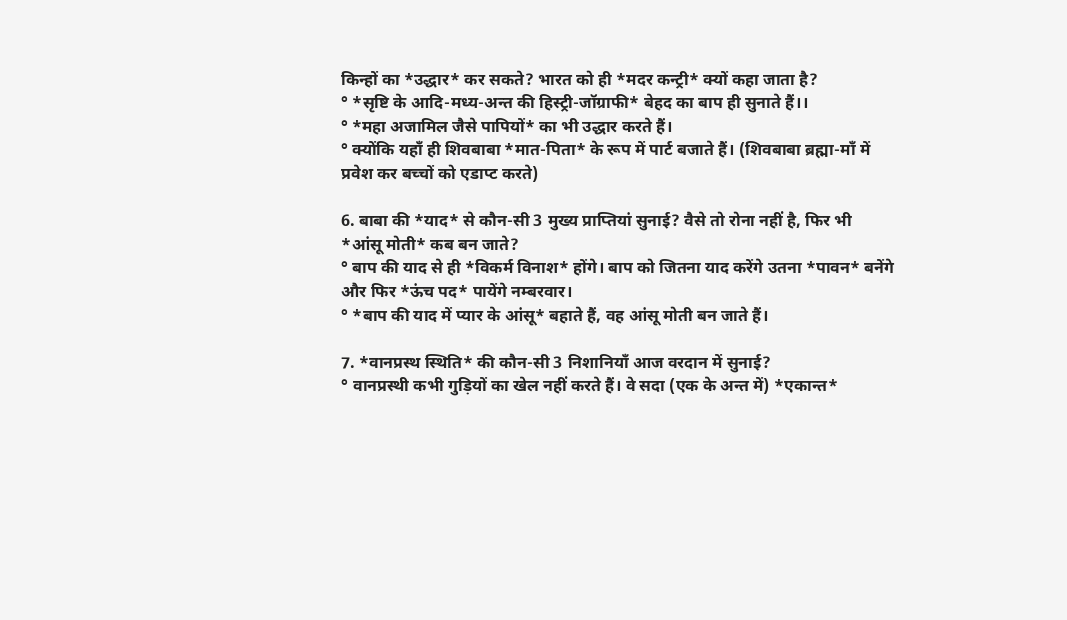किन्हों का *उद्धार* कर सकते? भारत को ही *मदर कन्ट्री* क्यों कहा जाता है?
° *सृष्टि के आदि-मध्य-अन्त की हिस्ट्री-जॉग्राफी* बेहद का बाप ही सुनाते हैं।।
° *महा अजामिल जैसे पापियों* का भी उद्धार करते हैं।
° क्योंकि यहाँ ही शिवबाबा *मात-पिता* के रूप में पार्ट बजाते हैं। (शिवबाबा ब्रह्मा-माँ में प्रवेश कर बच्चों को एडाप्ट करते)

6. बाबा की *याद* से कौन-सी 3 मुख्य प्राप्तियां सुनाई? वैसे तो रोना नहीं है, फिर भी *आंसू मोती* कब बन जाते?
° बाप की याद से ही *विकर्म विनाश* होंगे। बाप को जितना याद करेंगे उतना *पावन* बनेंगे और फिर *ऊंच पद* पायेंगे नम्बरवार।
° *बाप की याद में प्यार के आंसू* बहाते हैं, वह आंसू मोती बन जाते हैं।

7. *वानप्रस्थ स्थिति* की कौन-सी 3 निशानियाँ आज वरदान में सुनाई?
° वानप्रस्थी कभी गुड़ियों का खेल नहीं करते हैं। वे सदा (एक के अन्त में) *एकान्त*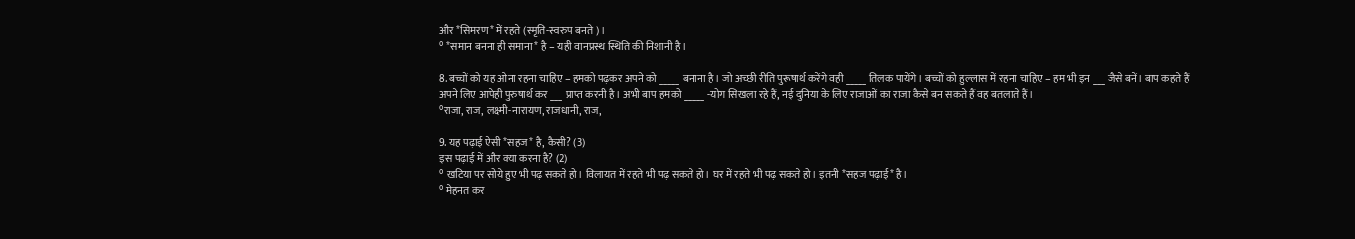और *सिमरण* में रहते (स्मृति-स्वरुप बनते)।
° *समान बनना ही समाना* है – यही वानप्रस्थ स्थिति की निशानी है।

8. बच्चों को यह ओना रहना चाहिए – हमको पढ़कर अपने को _____ बनाना है। जो अच्छी रीति पुरूषार्थ करेंगे वही _____ तिलक पायेंगे। बच्चों को हुल्लास में रहना चाहिए – हम भी इन ___ जैसे बनें। बाप कहते हैं अपने लिए आपेही पुरुषार्थ कर ___ प्राप्त करनी है। अभी बाप हमको _____ -योग सिखला रहे हैं, नई दुनिया के लिए राजाओं का राजा कैसे बन सकते हैं वह बतलाते हैं।
°राजा, राज, लक्ष्मी-नारायण, राजधानी, राज,

9. यह पढ़ाई ऐसी *सहज* है, कैसी? (3)
इस पढ़ाई में और क्या करना है? (2)
° खटिया पर सोये हुए भी पढ़ सकते हो। विलायत में रहते भी पढ़ सकते हो। घर में रहते भी पढ़ सकते हो। इतनी *सहज पढ़ाई* है।
° मेहनत कर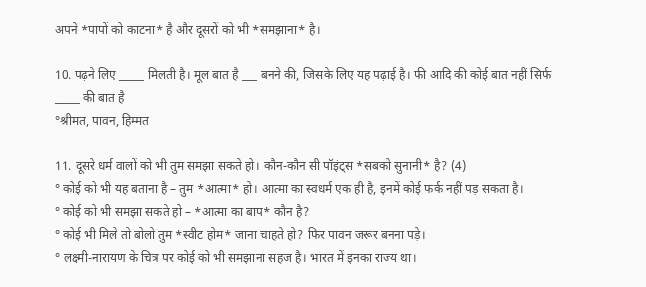अपने *पापों को काटना* है और दूसरों को भी *समझाना* है।

10. पढ़ने लिए _____ मिलती है। मूल बात है ___ बनने की, जिसके लिए यह पढ़ाई है। फी आदि की कोई बात नहीं सिर्फ _____ की बात है
°श्रीमत, पावन, हिम्मत

11. दूसरे धर्म वालों को भी तुम समझा सकते हो। कौन-कौन सी पॉइंट्स *सबको सुनानी* है? (4)
° कोई को भी यह बताना है – तुम *आत्मा* हो। आत्मा का स्वधर्म एक ही है, इनमें कोई फर्क नहीं पड़ सकता है।
° कोई को भी समझा सकते हो – *आत्मा का बाप* कौन है?
° कोई भी मिले तो बोलो तुम *स्वीट होम* जाना चाहते हो? फिर पावन जरूर बनना पड़े।
° लक्ष्मी-नारायण के चित्र पर कोई को भी समझाना सहज है। भारत में इनका राज्य था।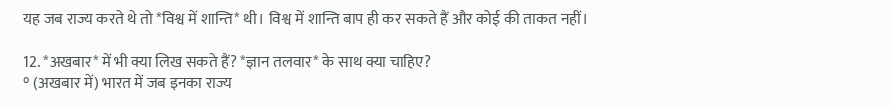यह जब राज्य करते थे तो *विश्व में शान्ति* थी। विश्व में शान्ति बाप ही कर सकते हैं और कोई की ताकत नहीं।

12. *अखबार* में भी क्या लिख सकते हैं? *ज्ञान तलवार* के साथ क्या चाहिए?
° (अखबार में) भारत में जब इनका राज्य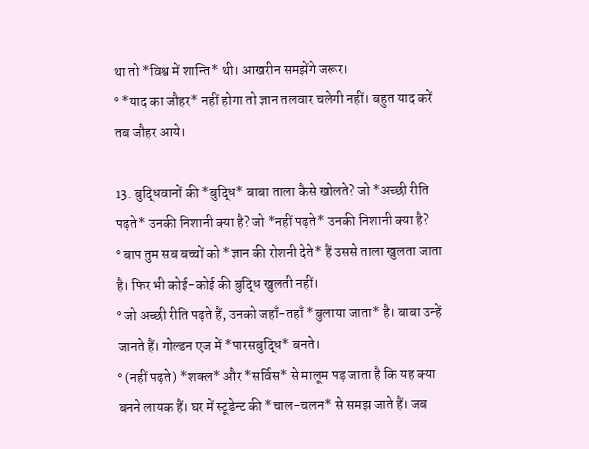था तो *विश्व में शान्ति* थी। आखरीन समझेंगे जरूर।
° *याद का जौहर* नहीं होगा तो ज्ञान तलवार चलेगी नहीं। बहुत याद करें तब जौहर आये।

13. बुद्धिवानों की *बुद्धि* बाबा ताला कैसे खोलते? जो *अच्छी रीति पढ़ते* उनकी निशानी क्या है? जो *नहीं पढ़ते* उनकी निशानी क्या है?
° बाप तुम सब बच्चों को *ज्ञान की रोशनी देते* हैं उससे ताला खुलता जाता है। फिर भी कोई-कोई की बुद्धि खुलती नहीं।
° जो अच्छी रीति पढ़ते हैं, उनको जहाँ-तहाँ *बुलाया जाता* है। बाबा उन्हें जानते हैं। गोल्डन एज में *पारसबुद्धि* बनते।
° (नहीं पढ़ते) *शक्ल* और *सर्विस* से मालूम पड़ जाता है कि यह क्या बनने लायक हैं। घर में स्टूडेन्ट की *चाल-चलन* से समझ जाते हैं। जब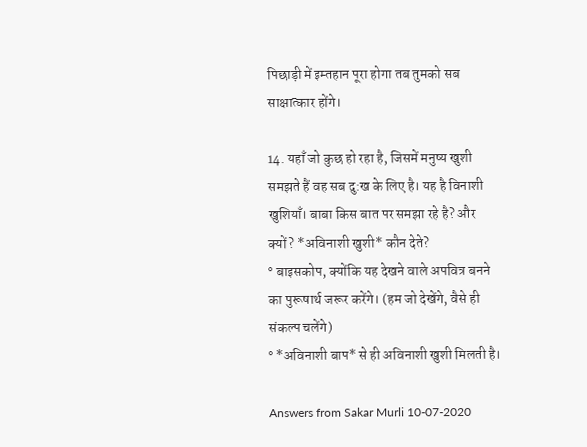पिछाड़ी में इम्तहान पूरा होगा तब तुमको सब साक्षात्कार होंगे।

14. यहाँ जो कुछ हो रहा है, जिसमें मनुष्य खुशी समझते हैं वह सब दु:ख के लिए है। यह है विनाशी खुशियाँ। बाबा किस बात पर समझा रहे है? और क्यों? *अविनाशी खुशी* कौन देते?
° बाइसकोप, क्योंकि यह देखने वाले अपवित्र बनने का पुरूषार्थ जरूर करेंगे। (हम जो देखेंगे, वैसे ही संकल्प चलेंगे)
° *अविनाशी बाप* से ही अविनाशी खुशी मिलती है।

Answers from Sakar Murli 10-07-2020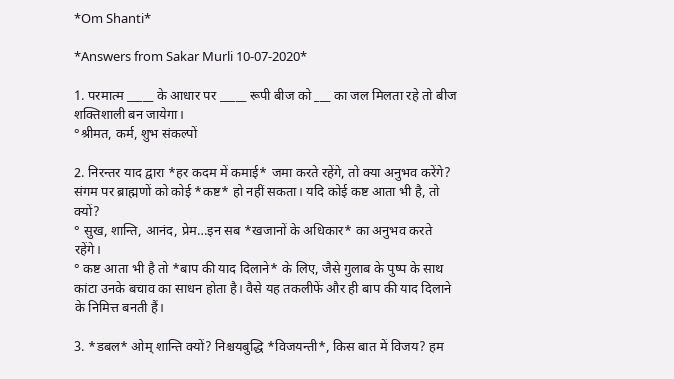*Om Shanti*

*Answers from Sakar Murli 10-07-2020*

1. परमात्‍म _____ के आधार पर _____ रूपी बीज को ___ का जल मिलता रहे तो बीज शक्तिशाली बन जायेगा।
°श्रीमत, कर्म, शुभ संकल्‍पों

2. निरन्तर याद द्वारा *हर कदम में कमाई* जमा करते रहेंगे, तो क्या अनुभव करेंगे? संगम पर ब्राह्मणों को कोई *कष्ट* हो नहीं सकता। यदि कोई कष्ट आता भी है, तो क्यों?
° सुख, शान्ति, आनंद, प्रेम…इन सब *खजानों के अधिकार* का अनुभव करते रहेंगे।
° कष्ट आता भी है तो *बाप की याद दिलाने* के लिए, जैसे गुलाब के पुष्प के साथ कांटा उनके बचाव का साधन होता है। वैसे यह तकलीफें और ही बाप की याद दिलाने के निमित्त बनती हैं।

3. *डबल* ओम् शान्ति क्यों? निश्चयबुद्धि *विजयन्ती*, किस बात में विजय? हम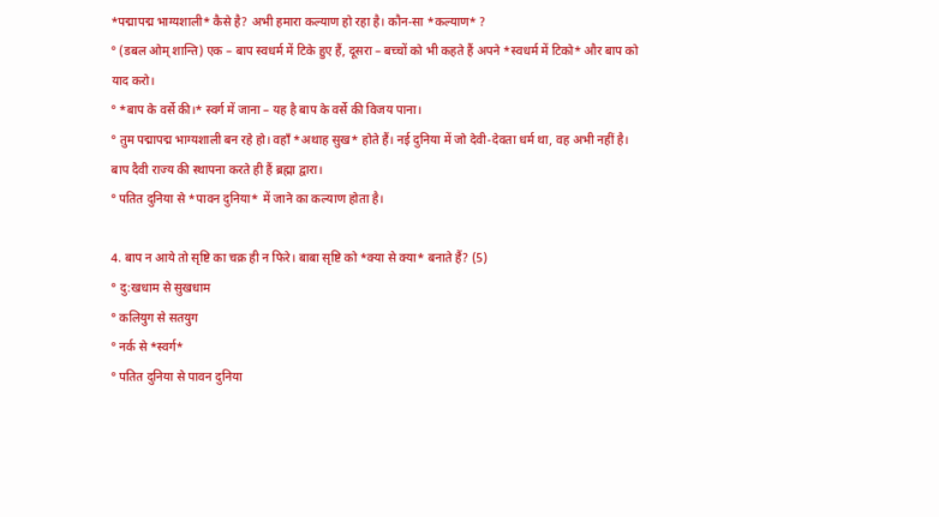*पद्मापद्म भाग्यशाली* कैसे है? अभी हमारा कल्याण हो रहा है। कौन-सा *कल्याण* ?
° (डबल ओम् शान्ति) एक – बाप स्वधर्म में टिके हुए हैं, दूसरा – बच्चों को भी कहते हैं अपने *स्वधर्म में टिको* और बाप को याद करो।
° *बाप के वर्से की।* स्वर्ग में जाना – यह है बाप के वर्से की विजय पाना।
° तुम पद्मापद्म भाग्यशाली बन रहे हो। वहाँ *अथाह सुख* होते हैं। नई दुनिया में जो देवी-देवता धर्म था, वह अभी नहीं है। बाप दैवी राज्य की स्थापना करते ही हैं ब्रह्मा द्वारा।
° पतित दुनिया से *पावन दुनिया* में जाने का कल्याण होता है।

4. बाप न आये तो सृष्टि का चक्र ही न फिरे। बाबा सृष्टि को *क्या से क्या* बनाते हैं? (5)
° दु:खधाम से सुखधाम
° कलियुग से सतयुग
° नर्क से *स्वर्ग*
° पतित दुनिया से पावन दुनिया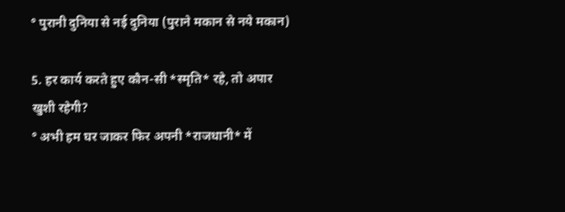° पुरानी दुनिया से नई दुनिया (पुराने मकान से नये मकान)

5. हर कार्य करते हुए कौन-सी *स्मृति* रहे, तो अपार खुशी रहेगी?
° अभी हम घर जाकर फिर अपनी *राजधानी* में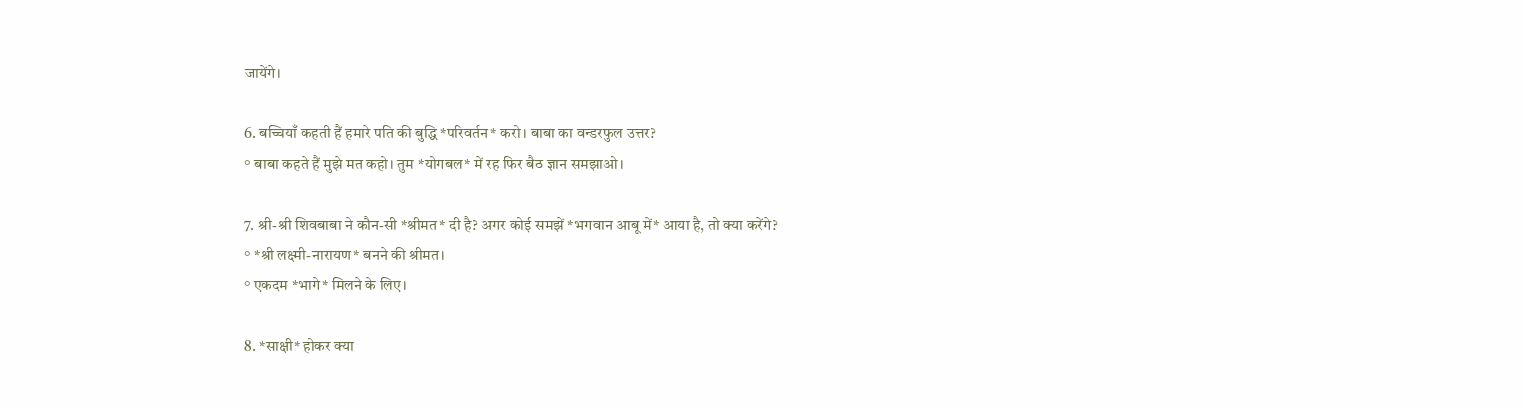जायेंगे।

6. बच्चियाँ कहती हैं हमारे पति की बुद्धि *परिवर्तन* करो। बाबा का वन्डरफुल उत्तर?
° बाबा कहते हैं मुझे मत कहो। तुम *योगबल* में रह फिर बैठ ज्ञान समझाओ।

7. श्री-श्री शिवबाबा ने कौन-सी *श्रीमत* दी है? अगर कोई समझें *भगवान आबू में* आया है, तो क्या करेंगे?
° *श्री लक्ष्मी-नारायण* बनने की श्रीमत।
° एकदम *भागे* मिलने के लिए।

8. *साक्षी* होकर क्या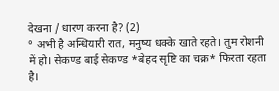देखना / धारण करना है? (2)
° अभी है अन्धियारी रात, मनुष्य धक्के खाते रहते। तुम रोशनी में हो। सेकण्ड बाई सेकण्ड *बेहद सृष्टि का चक्र* फिरता रहता है।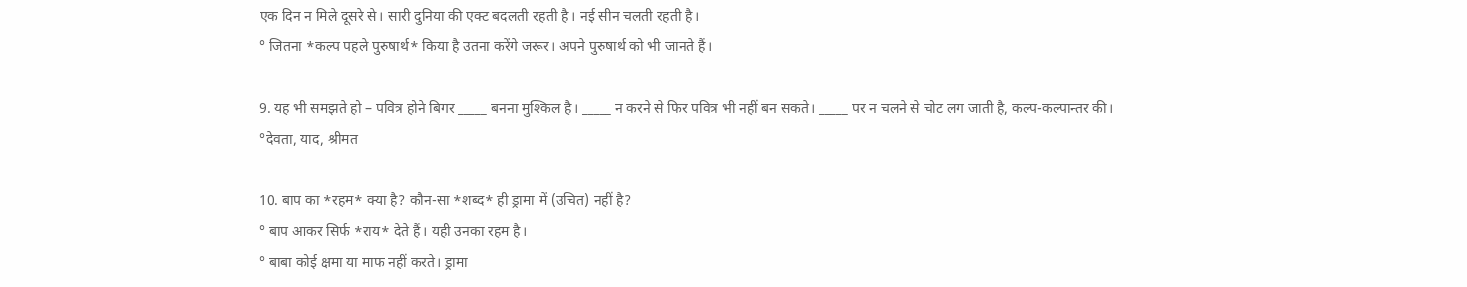एक दिन न मिले दूसरे से। सारी दुनिया की एक्ट बदलती रहती है। नई सीन चलती रहती है।
° जितना *कल्प पहले पुरुषार्थ* किया है उतना करेंगे जरूर। अपने पुरुषार्थ को भी जानते हैं।

9. यह भी समझते हो – पवित्र होने बिगर _____ बनना मुश्किल है। _____ न करने से फिर पवित्र भी नहीं बन सकते। _____ पर न चलने से चोट लग जाती है, कल्प-कल्पान्तर की।
°देवता, याद, श्रीमत

10. बाप का *रहम* क्या है? कौन-सा *शब्द* ही ड्रामा में (उचित) नहीं है?
° बाप आकर सिर्फ *राय* देते हैं। यही उनका रहम है।
° बाबा कोई क्षमा या माफ नहीं करते। ड्रामा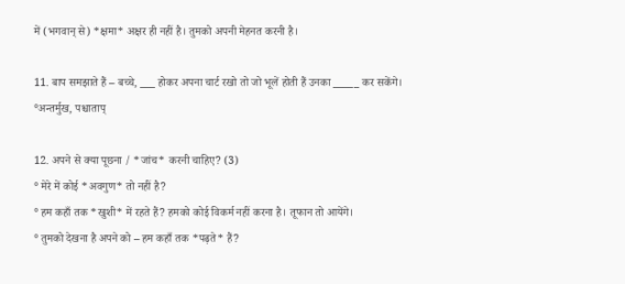में (भगवान् से) *क्षमा* अक्षर ही नहीं है। तुमको अपनी मेहनत करनी है।

11. बाप समझाते हैं – बच्चे, ___ होकर अपना चार्ट रखो तो जो भूलें होती हैं उनका _____ कर सकेंगे।
°अन्तर्मुख, पश्चाताप्

12. अपने से क्या पूछना / *जांच* करनी चाहिए? (3)
° मेरे में कोई *अवगुण* तो नहीं है?
° हम कहाँ तक *खुशी* में रहते हैं? हमको कोई विकर्म नहीं करना है। तूफान तो आयेंगे।
° तुमको देखना है अपने को – हम कहाँ तक *पढ़ते* हैं?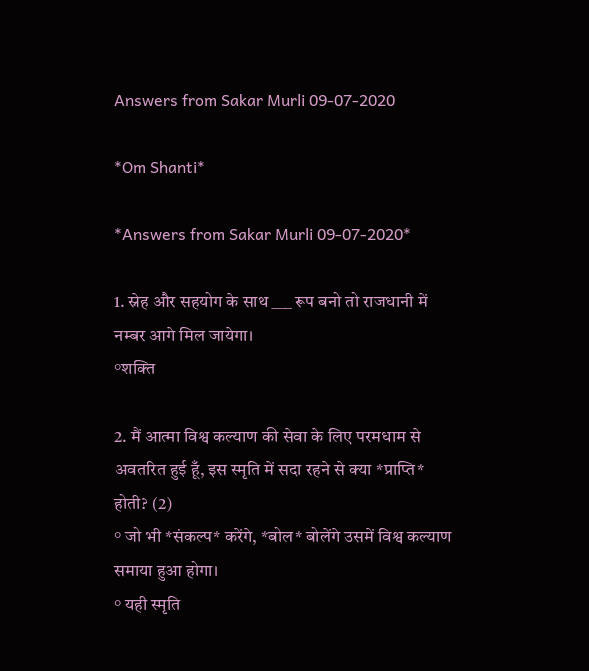Answers from Sakar Murli 09-07-2020

*Om Shanti*

*Answers from Sakar Murli 09-07-2020*

1. स्नेह और सहयोग के साथ ___ रूप बनो तो राजधानी में नम्बर आगे मिल जायेगा।
°शक्ति

2. मैं आत्मा विश्व कल्याण की सेवा के लिए परमधाम से अवतरित हुई हूँ, इस स्मृति में सदा रहने से क्या *प्राप्ति* होती? (2)
° जो भी *संकल्प* करेंगे, *बोल* बोलेंगे उसमें विश्व कल्याण समाया हुआ होगा।
° यही स्मृति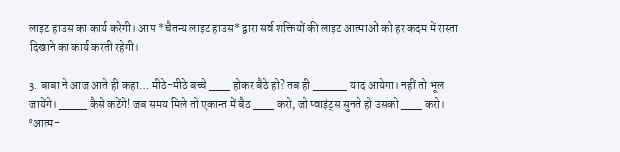लाइट हाउस का कार्य करेगी। आप *चैतन्य लाइट हाउस* द्वारा सर्व शक्तियों की लाइट आत्माओं को हर कदम में रास्ता दिखाने का कार्य करती रहेगी।

3. बाबा ने आज आते ही कहा… मीठे-मीठे बच्चे ___ होकर बैठे हो? तब ही _____ याद आयेगा। नहीं तो भूल जायेंगे। ____ कैसे कटेंगे! जब समय मिले तो एकान्त में बैठ ___ करो, जो प्वाइंट्स सुनते हो उसको ___ करो।
°आत्म-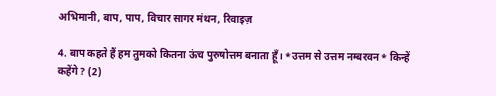अभिमानी, बाप, पाप, विचार सागर मंथन, रिवाइज़

4. बाप कहते हैं हम तुमको कितना ऊंच पुरुषोत्तम बनाता हूँ। *उत्तम से उत्तम नम्बरवन* किन्हें कहेंगे? (2)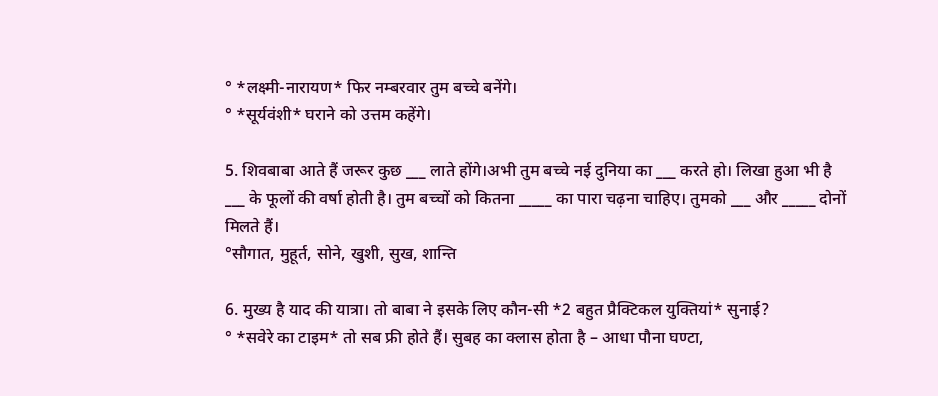° *लक्ष्मी-नारायण* फिर नम्बरवार तुम बच्चे बनेंगे।
° *सूर्यवंशी* घराने को उत्तम कहेंगे।

5. शिवबाबा आते हैं जरूर कुछ ___ लाते होंगे।अभी तुम बच्चे नई दुनिया का ___ करते हो। लिखा हुआ भी है ___ के फूलों की वर्षा होती है। तुम बच्चों को कितना _____ का पारा चढ़ना चाहिए। तुमको ___ और _____ दोनों मिलते हैं।
°सौगात, मुहूर्त, सोने, खुशी, सुख, शान्ति

6. मुख्य है याद की यात्रा। तो बाबा ने इसके लिए कौन-सी *2 बहुत प्रैक्टिकल युक्तियां* सुनाई?
° *सवेरे का टाइम* तो सब फ्री होते हैं। सुबह का क्लास होता है – आधा पौना घण्टा,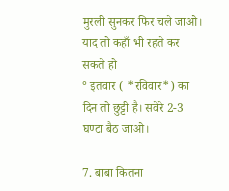मुरली सुनकर फिर चले जाओ। याद तो कहाँ भी रहते कर सकते हो
° इतवार ( *रविवार*) का दिन तो छुट्टी है। सवेरे 2-3 घण्टा बैठ जाओ।

7. बाबा कितना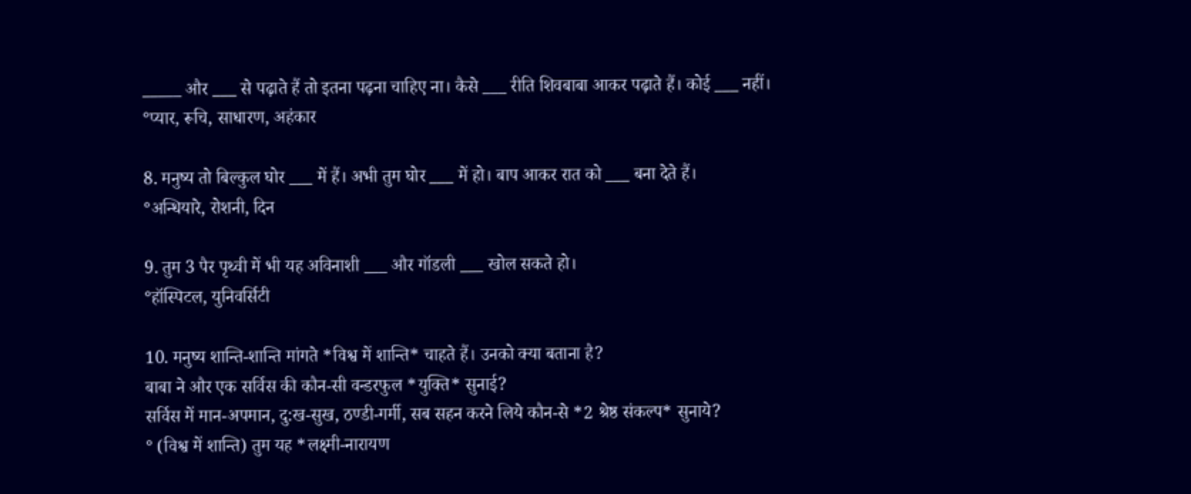_____ और ___ से पढ़ाते हैं तो इतना पढ़ना चाहिए ना। कैसे ___ रीति शिवबाबा आकर पढ़ाते हैं। कोई ___ नहीं।
°प्यार, रूचि, साधारण, अहंकार

8. मनुष्य तो बिल्कुल घोर ___ में हैं। अभी तुम घोर ___ में हो। बाप आकर रात को ___ बना देते हैं।
°अन्धियारे, रोशनी, दिन

9. तुम 3 पैर पृथ्वी में भी यह अविनाशी ___ और गॉडली ___ खोल सकते हो।
°हॉस्पिटल, युनिवर्सिटी

10. मनुष्य शान्ति-शान्ति मांगते *विश्व में शान्ति* चाहते हैं। उनको क्या बताना है?
बाबा ने और एक सर्विस की कौन-सी वन्डरफुल *युक्ति* सुनाई?
सर्विस में मान-अपमान, दु:ख-सुख, ठण्डी-गर्मी, सब सहन करने लिये कौन-से *2 श्रेष्ठ संकल्प* सुनाये?
° (विश्व में शान्ति) तुम यह *लक्ष्मी-नारायण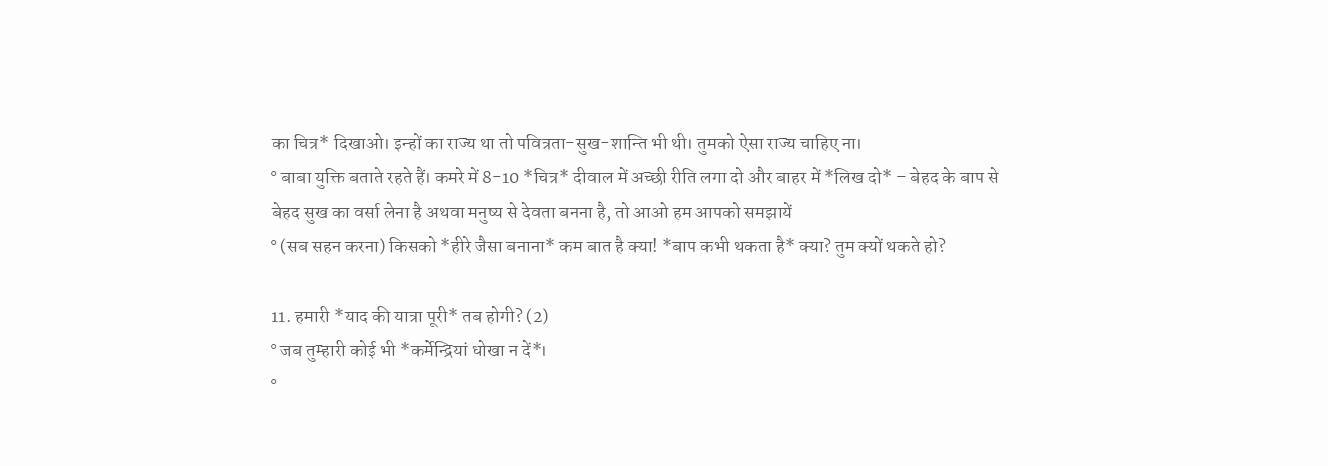का चित्र* दिखाओ। इन्हों का राज्य था तो पवित्रता-सुख-शान्ति भी थी। तुमको ऐसा राज्य चाहिए ना।
° बाबा युक्ति बताते रहते हैं। कमरे में 8-10 *चित्र* दीवाल में अच्छी रीति लगा दो और बाहर में *लिख दो* – बेहद के बाप से बेहद सुख का वर्सा लेना है अथवा मनुष्य से देवता बनना है, तो आओ हम आपको समझायें
° (सब सहन करना) किसको *हीरे जैसा बनाना* कम बात है क्या! *बाप कभी थकता है* क्या? तुम क्यों थकते हो?

11. हमारी *याद की यात्रा पूरी* तब होगी? (2)
° जब तुम्हारी कोई भी *कर्मेन्द्रियां धोखा न दें*।
°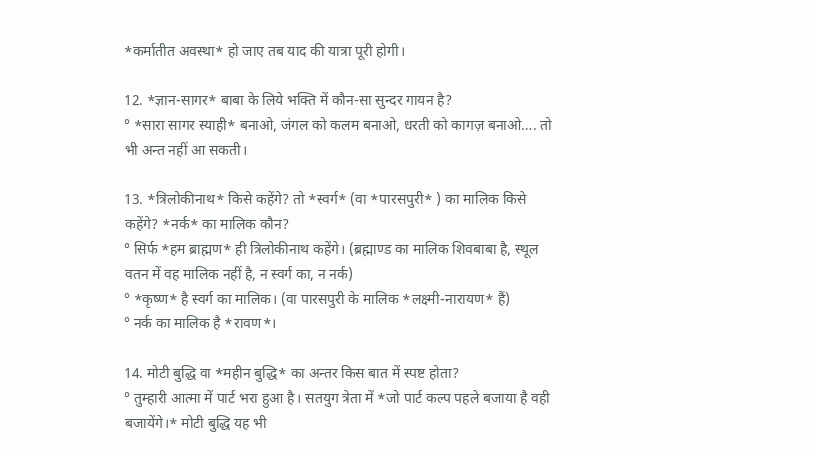*कर्मातीत अवस्था* हो जाए तब याद की यात्रा पूरी होगी।

12. *ज्ञान-सागर* बाबा के लिये भक्ति में कौन-सा सुन्दर गायन है?
° *सारा सागर स्याही* बनाओ, जंगल को कलम बनाओ, धरती को कागज़ बनाओ…. तो भी अन्त नहीं आ सकती।

13. *त्रिलोकीनाथ* किसे कहेंगे? तो *स्वर्ग* (वा *पारसपुरी* ) का मालिक किसे कहेंगे? *नर्क* का मालिक कौन?
° सिर्फ *हम ब्राह्मण* ही त्रिलोकीनाथ कहेंगे। (ब्रह्माण्ड का मालिक शिवबाबा है, स्थूल वतन में वह मालिक नहीं है, न स्वर्ग का, न नर्क)
° *कृष्ण* है स्वर्ग का मालिक। (वा पारसपुरी के मालिक *लक्ष्मी-नारायण* हैं)
° नर्क का मालिक है *रावण*।

14. मोटी बुद्धि वा *महीन बुद्धि* का अन्तर किस बात में स्पष्ट होता?
° तुम्हारी आत्मा में पार्ट भरा हुआ है। सतयुग त्रेता में *जो पार्ट कल्प पहले बजाया है वही बजायेंगे।* मोटी बुद्धि यह भी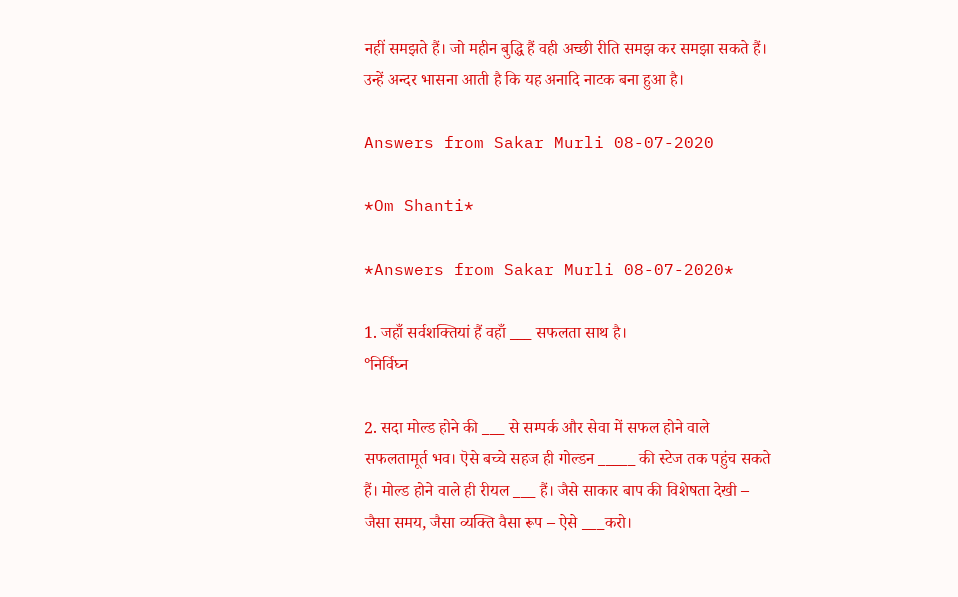नहीं समझते हैं। जो महीन बुद्धि हैं वही अच्छी रीति समझ कर समझा सकते हैं। उन्हें अन्दर भासना आती है कि यह अनादि नाटक बना हुआ है।

Answers from Sakar Murli 08-07-2020

*Om Shanti*

*Answers from Sakar Murli 08-07-2020*

1. जहाँ सर्वशक्तियां हैं वहाँ ___ सफलता साथ है।
°निर्विघ्न

2. सदा मोल्ड होने की ___ से सम्पर्क और सेवा में सफल होने वाले सफलतामूर्त भव। ऎसे बच्चे सहज ही गोल्डन _____ की स्टेज तक पहुंच सकते हैं। मोल्ड होने वाले ही रीयल ___ हैं। जैसे साकार बाप की विशेषता देखी – जैसा समय, जैसा व्यक्ति वैसा रूप – ऐसे ___करो।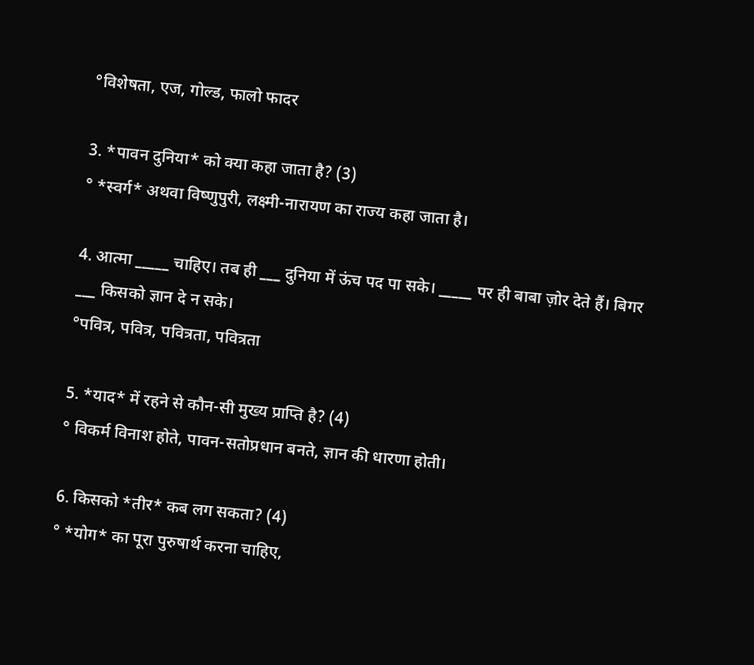°विशेषता, एज, गोल्ड, फालो फादर

3. *पावन दुनिया* को क्या कहा जाता है? (3)
° *स्वर्ग* अथवा विष्णुपुरी, लक्ष्मी-नारायण का राज्य कहा जाता है।

4. आत्मा _____ चाहिए। तब ही ___ दुनिया में ऊंच पद पा सके। _____ पर ही बाबा ज़ोर देते हैं। बिगर ___ किसको ज्ञान दे न सके।
°पवित्र, पवित्र, पवित्रता, पवित्रता

5. *याद* में रहने से कौन-सी मुख्य प्राप्ति है? (4)
° विकर्म विनाश होते, पावन-सतोप्रधान बनते, ज्ञान की धारणा होती।

6. किसको *तीर* कब लग सकता? (4)
° *योग* का पूरा पुरुषार्थ करना चाहिए,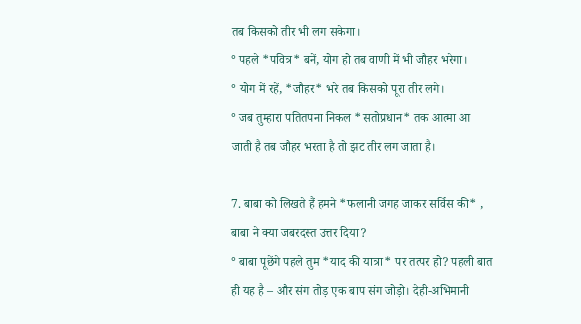तब किसको तीर भी लग सकेगा।
° पहले *पवित्र* बनें, योग हो तब वाणी में भी जौहर भरेगा।
° योग में रहें, *जौहर* भरे तब किसको पूरा तीर लगे।
° जब तुम्हारा पतितपना निकल *सतोप्रधान* तक आत्मा आ जाती है तब जौहर भरता है तो झट तीर लग जाता है।

7. बाबा को लिखते हैं हमने *फलानी जगह जाकर सर्विस की* , बाबा ने क्या जबरदस्त उत्तर दिया?
° बाबा पूछेंगे पहले तुम *याद की यात्रा* पर तत्पर हो? पहली बात ही यह है – और संग तोड़ एक बाप संग जोड़ो। देही-अभिमानी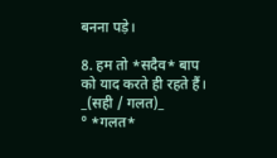बनना पड़े।

8. हम तो *सदैव* बाप को याद करते ही रहते हैं। _(सही / गलत)_
° *गलत*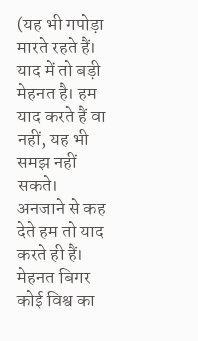(यह भी गपोड़ा मारते रहते हैं। याद में तो बड़ी मेहनत है। हम याद करते हैं वा नहीं, यह भी समझ नहीं सकते। अनजाने से कह देते हम तो याद करते ही हैं। मेहनत बिगर कोई विश्व का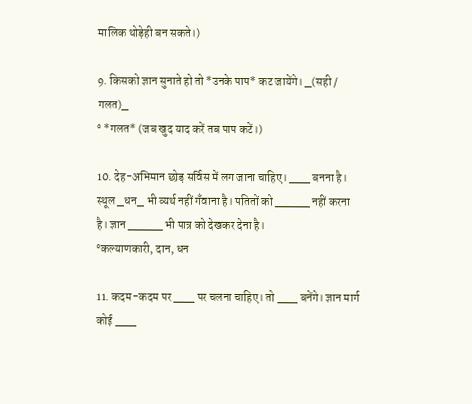मालिक थोड़ेही बन सकते।)

9. किसको ज्ञान सुनाते हो तो *उनके पाप* कट जायेंगे। _(सही / गलत)_
° *गलत* (जब खुद याद करें तब पाप कटें।)

10. देह-अभिमान छोड़ सर्विस में लग जाना चाहिए। ___ बनना है। स्थूल _धन_ भी व्यर्थ नहीं गँवाना है। पतितों को _____ नहीं करना है। ज्ञान _____ भी पात्र को देखकर देना है।
°कल्याणकारी, दान, धन

11. कदम-कदम पर ___ पर चलना चाहिए। तो ___ बनेंगे। ज्ञान मार्ग कोई ___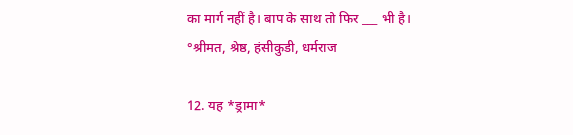का मार्ग नहीं है। बाप के साथ तो फिर ___ भी है।
°श्रीमत, श्रेष्ठ, हंसीकुडी, धर्मराज

12. यह *ड्रामा*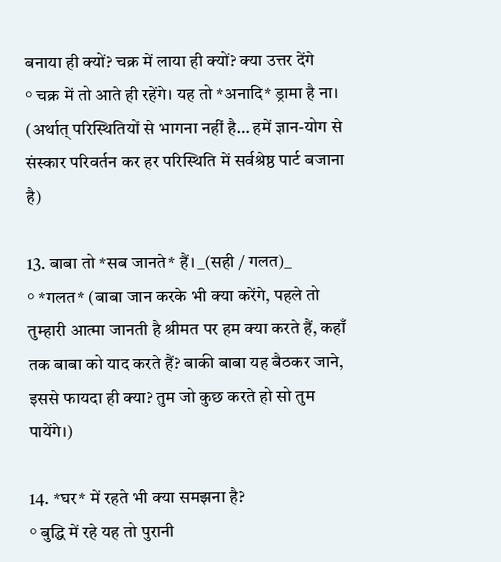बनाया ही क्यों? चक्र में लाया ही क्यों? क्या उत्तर देंगे
° चक्र में तो आते ही रहेंगे। यह तो *अनादि* ड्रामा है ना। (अर्थात्‌ परिस्थितियों से भागना नहीं है… हमें ज्ञान-योग से संस्कार परिवर्तन कर हर परिस्थिति में सर्वश्रेष्ठ पार्ट बजाना है)

13. बाबा तो *सब जानते* हैं। _(सही / गलत)_
° *गलत* (बाबा जान करके भी क्या करेंगे, पहले तो तुम्हारी आत्मा जानती है श्रीमत पर हम क्या करते हैं, कहाँ तक बाबा को याद करते हैं? बाकी बाबा यह बैठकर जाने, इससे फायदा ही क्या? तुम जो कुछ करते हो सो तुम पायेंगे।)

14. *घर* में रहते भी क्या समझना है?
° बुद्धि में रहे यह तो पुरानी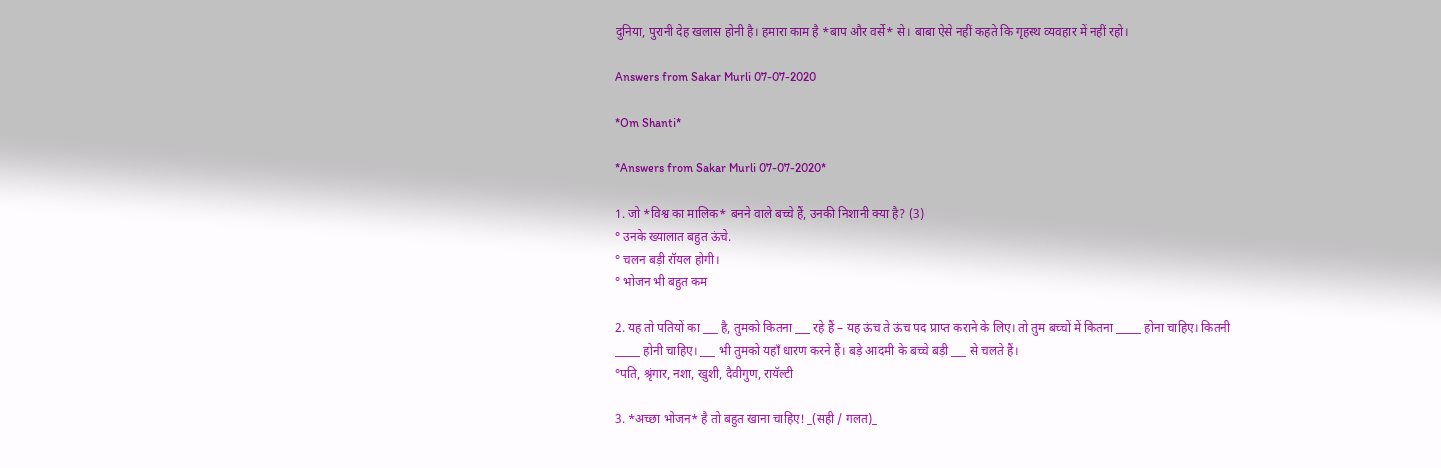दुनिया, पुरानी देह खलास होनी है। हमारा काम है *बाप और वर्से* से। बाबा ऐसे नहीं कहते कि गृहस्थ व्यवहार में नहीं रहो।

Answers from Sakar Murli 07-07-2020

*Om Shanti*

*Answers from Sakar Murli 07-07-2020*

1. जो *विश्व का मालिक* बनने वाले बच्चे हैं, उनकी निशानी क्या है? (3)
° उनके ख्यालात बहुत ऊंचे.
° चलन बड़ी रॉयल होगी।
° भोजन भी बहुत कम

2. यह तो पतियों का ___ है, तुमको कितना ___ रहे हैं – यह ऊंच ते ऊंच पद प्राप्त कराने के लिए। तो तुम बच्चों में कितना _____ होना चाहिए। कितनी _____ होनी चाहिए। ___ भी तुमको यहाँ धारण करने हैं। बड़े आदमी के बच्चे बड़ी ___ से चलते हैं।
°पति, श्रृंगार, नशा, खुशी, दैवीगुण, रायॅल्टी

3. *अच्छा भोजन* है तो बहुत खाना चाहिए! _(सही / गलत)_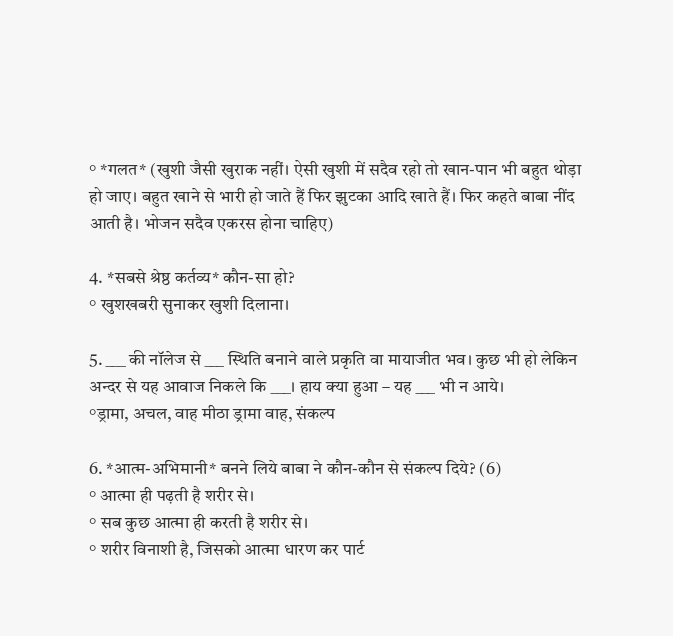° *गलत* (खुशी जैसी खुराक नहीं। ऐसी खुशी में सदैव रहो तो खान-पान भी बहुत थोड़ा हो जाए। बहुत खाने से भारी हो जाते हैं फिर झुटका आदि खाते हैं। फिर कहते बाबा नींद आती है। भोजन सदैव एकरस होना चाहिए)

4. *सबसे श्रेष्ठ कर्तव्य* कौन-सा हो?
° खुशखबरी सुनाकर खुशी दिलाना।

5. ___ की नॉलेज से ___ स्थिति बनाने वाले प्रकृति वा मायाजीत भव। कुछ भी हो लेकिन अन्दर से यह आवाज निकले कि ___। हाय क्या हुआ – यह ___ भी न आये।
°ड्रामा, अचल, वाह मीठा ड्रामा वाह, संकल्प

6. *आत्म-अभिमानी* बनने लिये बाबा ने कौन-कौन से संकल्प दिये? (6)
° आत्मा ही पढ़ती है शरीर से।
° सब कुछ आत्मा ही करती है शरीर से।
° शरीर विनाशी है, जिसको आत्मा धारण कर पार्ट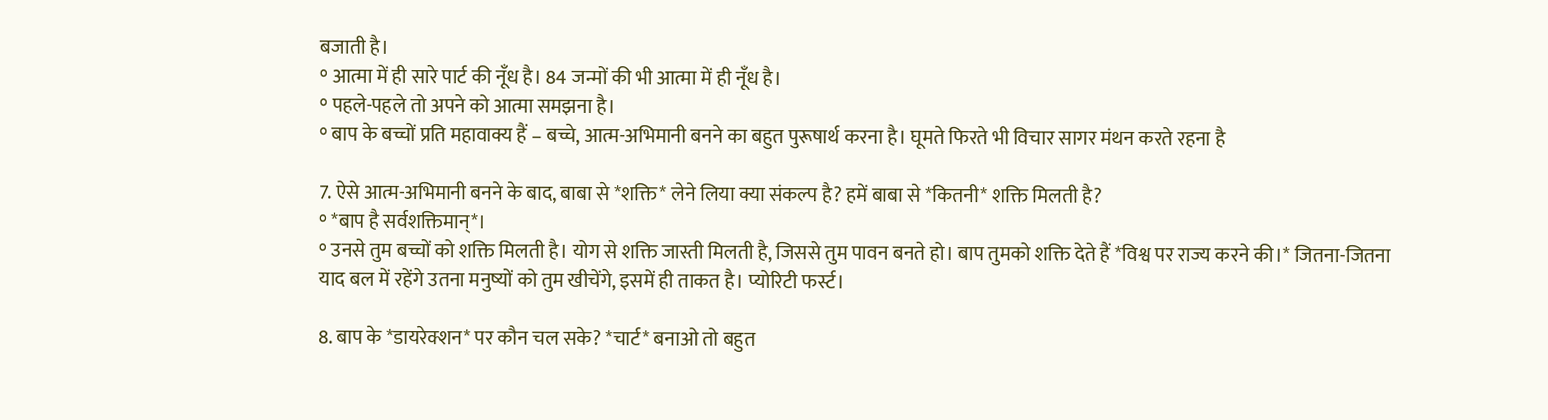बजाती है।
° आत्मा में ही सारे पार्ट की नूँध है। 84 जन्मों की भी आत्मा में ही नूँध है।
° पहले-पहले तो अपने को आत्मा समझना है।
° बाप के बच्चों प्रति महावाक्य हैं – बच्चे, आत्म-अभिमानी बनने का बहुत पुरूषार्थ करना है। घूमते फिरते भी विचार सागर मंथन करते रहना है

7. ऐसे आत्म-अभिमानी बनने के बाद, बाबा से *शक्ति* लेने लिया क्या संकल्प है? हमें बाबा से *कितनी* शक्ति मिलती है?
° *बाप है सर्वशक्तिमान्*।
° उनसे तुम बच्चों को शक्ति मिलती है। योग से शक्ति जास्ती मिलती है, जिससे तुम पावन बनते हो। बाप तुमको शक्ति देते हैं *विश्व पर राज्य करने की।* जितना-जितना याद बल में रहेंगे उतना मनुष्यों को तुम खीचेंगे, इसमें ही ताकत है। प्योरिटी फर्स्ट।

8. बाप के *डायरेक्शन* पर कौन चल सके? *चार्ट* बनाओ तो बहुत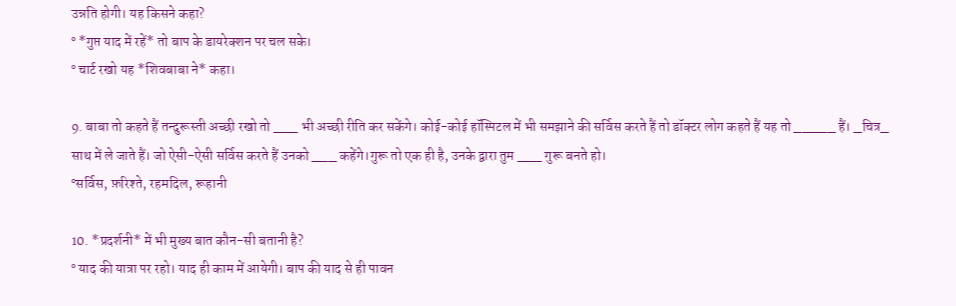उन्नति होगी। यह किसने कहा?
° *गुप्त याद में रहें* तो बाप के डायरेक्शन पर चल सके।
° चार्ट रखो यह *शिवबाबा ने* कहा।

9. बाबा तो कहते हैं तन्दुरूस्ती अच्छी रखो तो ___ भी अच्छी रीति कर सकेंगे। कोई-कोई हॉस्पिटल में भी समझाने की सर्विस करते हैं तो डॉक्टर लोग कहते हैं यह तो _____ हैं। _चित्र_ साथ में ले जाते हैं। जो ऐसी-ऐसी सर्विस करते हैं उनको ___ कहेंगे।गुरू तो एक ही है, उनके द्वारा तुम ___ गुरू बनते हो।
°सर्विस, फ़रिश्ते, रहमदिल, रूहानी

10. *प्रदर्शनी* में भी मुख्य बात कौन-सी बतानी है?
° याद की यात्रा पर रहो। याद ही काम में आयेगी। बाप की याद से ही पावन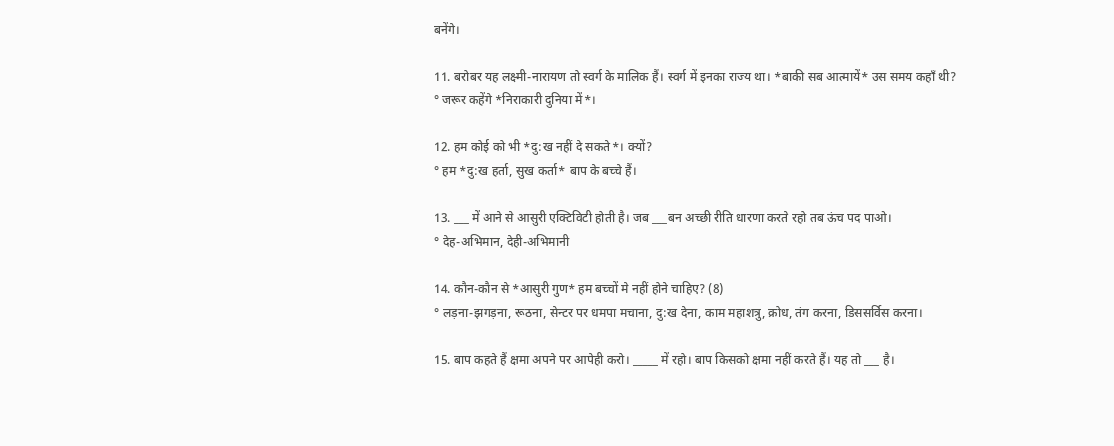बनेंगे।

11. बरोबर यह लक्ष्मी-नारायण तो स्वर्ग के मालिक हैं। स्वर्ग में इनका राज्य था। *बाकी सब आत्मायें* उस समय कहाँ थी?
° जरूर कहेंगे *निराकारी दुनिया में*।

12. हम कोई को भी *दु:ख नहीं दे सकते*। क्यों?
° हम *दु:ख हर्ता, सुख कर्ता* बाप के बच्चे हैं।

13. ___ में आने से आसुरी एक्टिविटी होती है। जब ___बन अच्छी रीति धारणा करते रहो तब ऊंच पद पाओ।
° देह-अभिमान, देही-अभिमानी

14. कौन-कौन से *आसुरी गुण* हम बच्चों मे नहीं होने चाहिए? (8)
° लड़ना-झगड़ना, रूठना, सेन्टर पर धमपा मचाना, दु:ख देना, काम महाशत्रु, क्रोध, तंग करना, डिससर्विस करना।

15. बाप कहते हैं क्षमा अपने पर आपेही करो। _____ में रहो। बाप किसको क्षमा नहीं करते हैं। यह तो ___ है।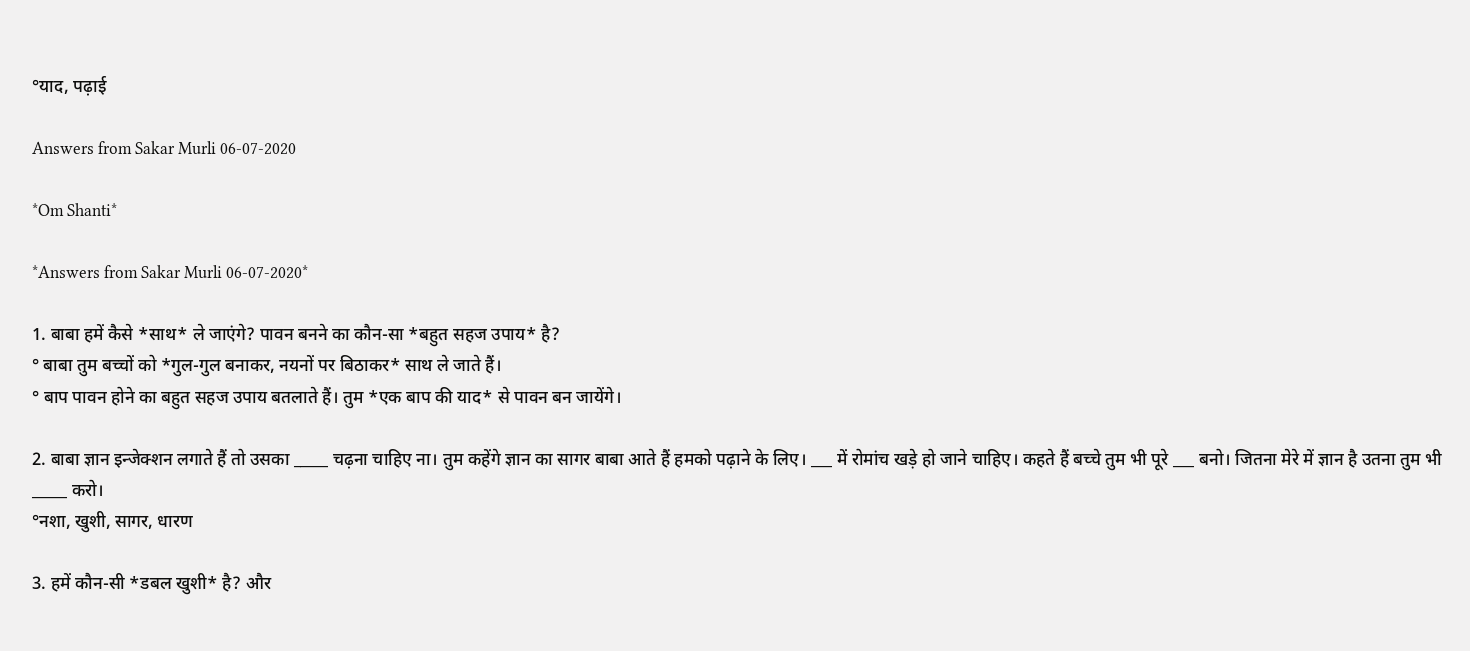°याद, पढ़ाई

Answers from Sakar Murli 06-07-2020

*Om Shanti*

*Answers from Sakar Murli 06-07-2020*

1. बाबा हमें कैसे *साथ* ले जाएंगे? पावन बनने का कौन-सा *बहुत सहज उपाय* है?
° बाबा तुम बच्चों को *गुल-गुल बनाकर, नयनों पर बिठाकर* साथ ले जाते हैं।
° बाप पावन होने का बहुत सहज उपाय बतलाते हैं। तुम *एक बाप की याद* से पावन बन जायेंगे।

2. बाबा ज्ञान इन्जेक्शन लगाते हैं तो उसका _____ चढ़ना चाहिए ना। तुम कहेंगे ज्ञान का सागर बाबा आते हैं हमको पढ़ाने के लिए। ___ में रोमांच खड़े हो जाने चाहिए। कहते हैं बच्चे तुम भी पूरे ___ बनो। जितना मेरे में ज्ञान है उतना तुम भी _____ करो।
°नशा, खुशी, सागर, धारण

3. हमें कौन-सी *डबल खुशी* है? और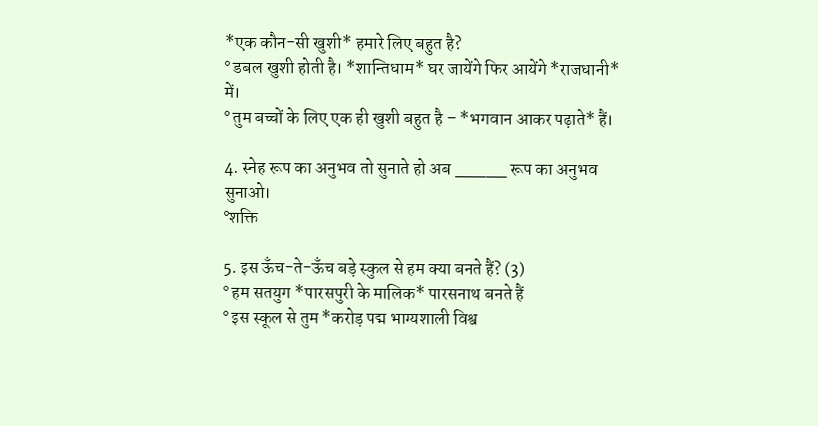*एक कौन-सी खुशी* हमारे लिए बहुत है?
° डबल खुशी होती है। *शान्तिधाम* घर जायेंगे फिर आयेंगे *राजधानी* में।
° तुम बच्चों के लिए एक ही खुशी बहुत है – *भगवान आकर पढ़ाते* हैं।

4. स्नेह रूप का अनुभव तो सुनाते हो अब _____ रूप का अनुभव सुनाओ।
°शक्ति

5. इस ऊँच-ते-ऊँच बड़े स्कुल से हम क्या बनते हैं? (3)
° हम सतयुग *पारसपुरी के मालिक* पारसनाथ बनते हैं
° इस स्कूल से तुम *करोड़ पद्म भाग्यशाली विश्व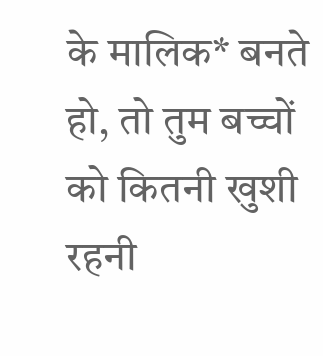के मालिक* बनते हो, तो तुम बच्चों को कितनी खुशी रहनी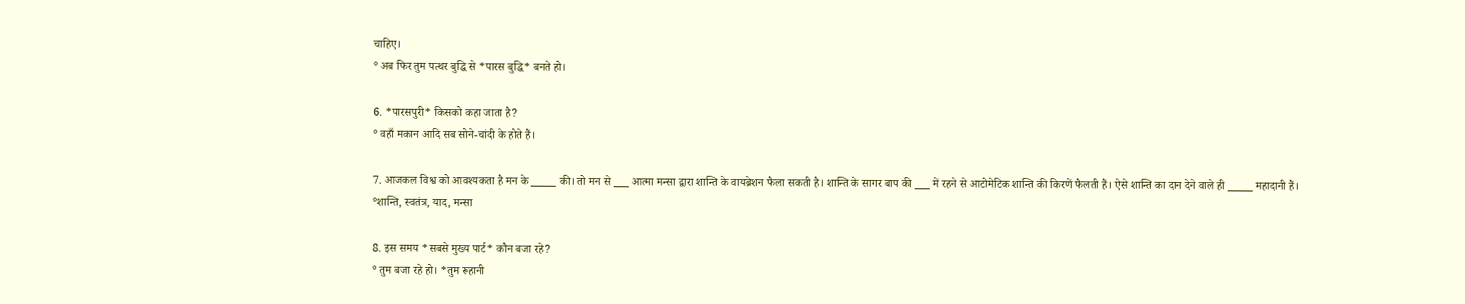चाहिए।
° अब फिर तुम पत्थर बुद्धि से *पारस बुद्धि* बनते हो।

6. *पारसपुरी* किसको कहा जाता है?
° वहाँ मकान आदि सब सोने-चांदी के होते हैं।

7. आजकल विश्व को आवश्यकता है मन के _____ की। तो मन से ___ आत्मा मन्सा द्वारा शान्ति के वायब्रेशन फैला सकती है। शान्ति के सागर बाप की ___ में रहने से आटोमेटिक शान्ति की किरणें फैलती हैं। ऐसे शान्ति का दान देने वाले ही _____ महादानी हैं।
°शान्ति, स्वतंत्र, याद, मन्सा

8. इस समय *सबसे मुख्य पार्ट* कौन बजा रहे?
° तुम बजा रहे हो। *तुम रूहानी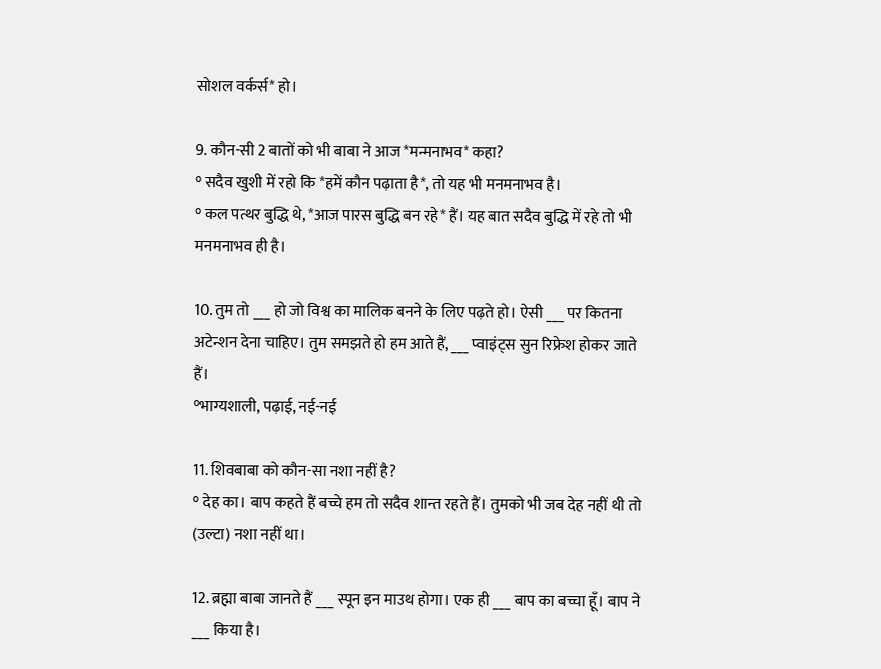सोशल वर्कर्स* हो।

9. कौन-सी 2 बातों को भी बाबा ने आज *मन्मनाभव* कहा?
° सदैव खुशी में रहो कि *हमें कौन पढ़ाता है*, तो यह भी मनमनाभव है।
° कल पत्थर बुद्धि थे, *आज पारस बुद्धि बन रहे* हैं। यह बात सदैव बुद्धि में रहे तो भी मनमनाभव ही है।

10. तुम तो ___ हो जो विश्व का मालिक बनने के लिए पढ़ते हो। ऐसी ___ पर कितना अटेन्शन देना चाहिए। तुम समझते हो हम आते हैं, ___ प्वाइंट्स सुन रिफ्रेश होकर जाते हैं।
°भाग्यशाली, पढ़ाई, नई-नई

11. शिवबाबा को कौन-सा नशा नहीं है?
° देह का। बाप कहते हैं बच्चे हम तो सदैव शान्त रहते हैं। तुमको भी जब देह नहीं थी तो (उल्टा) नशा नहीं था।

12. ब्रह्मा बाबा जानते हैं ___ स्पून इन माउथ होगा। एक ही ___ बाप का बच्चा हूँ। बाप ने ___ किया है।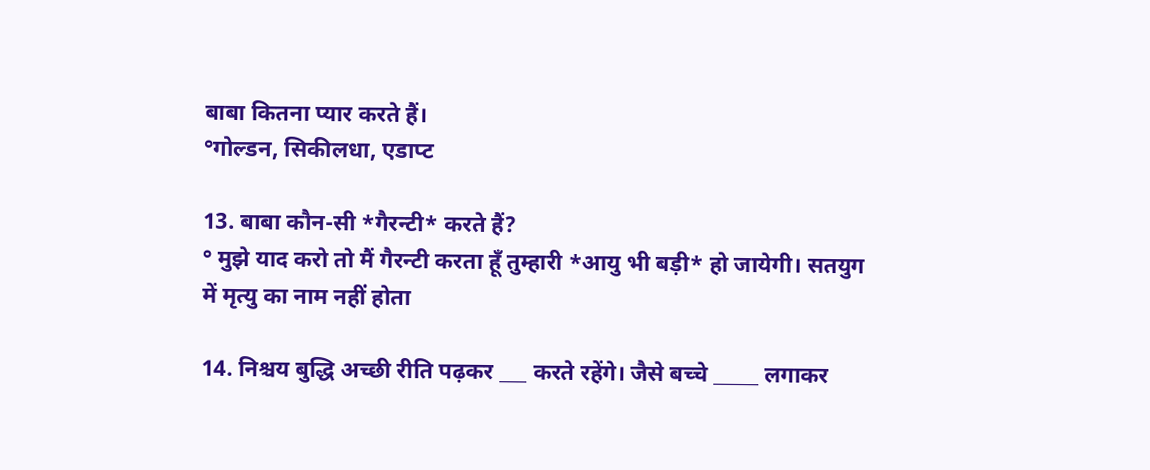बाबा कितना प्यार करते हैं।
°गोल्डन, सिकीलधा, एडाप्ट

13. बाबा कौन-सी *गैरन्टी* करते हैं?
° मुझे याद करो तो मैं गैरन्टी करता हूँ तुम्हारी *आयु भी बड़ी* हो जायेगी। सतयुग में मृत्यु का नाम नहीं होता

14. निश्चय बुद्धि अच्छी रीति पढ़कर ___ करते रहेंगे। जैसे बच्चे _____ लगाकर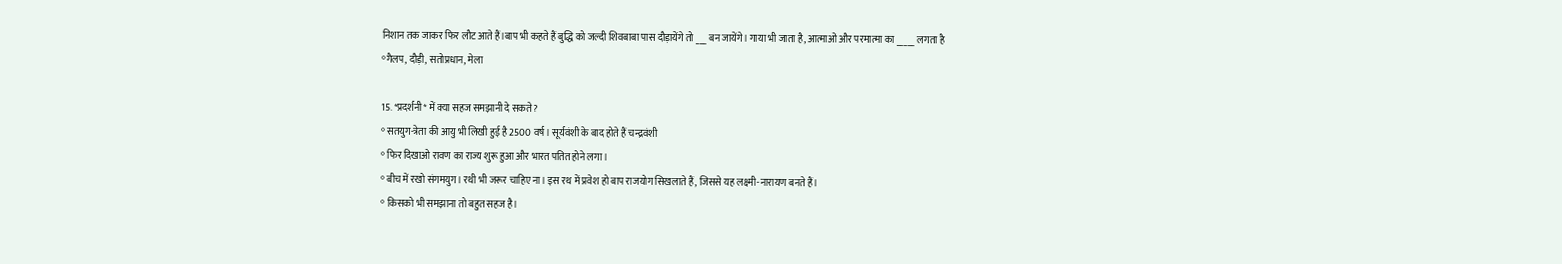निशान तक जाकर फिर लौट आते हैं।बाप भी कहते हैं बुद्धि को जल्दी शिवबाबा पास दौड़ायेंगे तो ___ बन जायेंगे। गाया भी जाता है, आत्माओं और परमात्मा का _____ लगता है
°गैलप, दौड़ी, सतोप्रधान, मेला

15. *प्रदर्शनी* में क्या सहज समझानी दे सकते?
° सतयुग-त्रेता की आयु भी लिखी हुई है 2500 वर्ष। सूर्यवंशी के बाद होते हैं चन्द्रवंशी
° फिर दिखाओ रावण का राज्य शुरू हुआ और भारत पतित होने लगा।
° बीच में रखो संगमयुग। रथी भी जरूर चाहिए ना। इस रथ में प्रवेश हो बाप राजयोग सिखलाते हैं, जिससे यह लक्ष्मी-नारायण बनते हैं।
° किसको भी समझाना तो बहुत सहज है।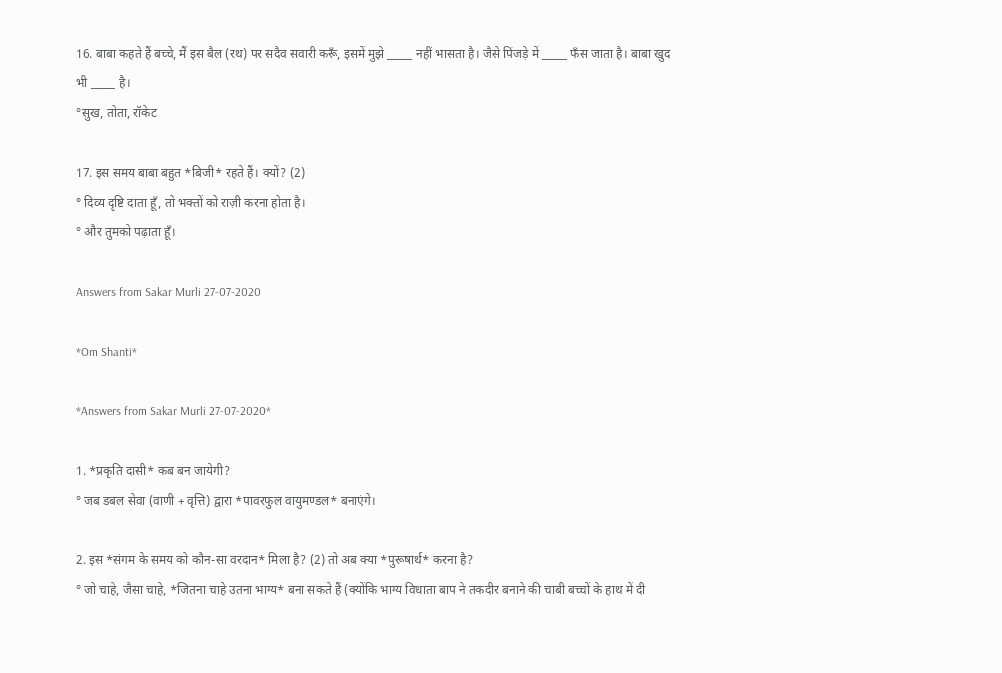16. बाबा कहते हैं बच्चे, मैं इस बैल (रथ) पर सदैव सवारी करूँ, इसमें मुझे _____ नहीं भासता है। जैसे पिंजड़े में _____ फँस जाता है। बाबा खुद भी _____ है।
°सुख, तोता, रॉकेट

17. इस समय बाबा बहुत *बिजी* रहते हैं। क्यों? (2)
° दिव्य दृष्टि दाता हूँ, तो भक्तों को राज़ी करना होता है।
° और तुमको पढ़ाता हूँ।

Answers from Sakar Murli 27-07-2020

*Om Shanti*

*Answers from Sakar Murli 27-07-2020*

1. *प्रकृति दासी* कब बन जायेगी?
° जब डबल सेवा (वाणी + वृत्ति) द्वारा *पावरफुल वायुमण्डल* बनाएंगे।

2. इस *संगम के समय को कौन-सा वरदान* मिला है? (2) तो अब क्या *पुरूषार्थ* करना है?
° जो चाहे, जैसा चाहे, *जितना चाहे उतना भाग्य* बना सकते हैं (क्योंकि भाग्य विधाता बाप ने तकदीर बनाने की चाबी बच्चों के हाथ में दी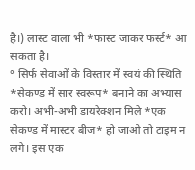है।) लास्ट वाला भी *फास्ट जाकर फर्स्ट* आ सकता है।
° सिर्फ सेवाओं के विस्तार में स्वयं की स्थिति *सेकण्ड में सार स्वरूप* बनाने का अभ्यास करो। अभी-अभी डायरेक्शन मिले *एक सेकण्ड में मास्टर बीज* हो जाओ तो टाइम न लगे। इस एक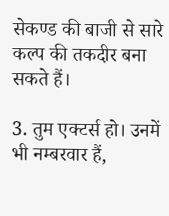सेकण्ड की बाजी से सारे कल्प की तकदीर बना सकते हैं।

3. तुम एक्टर्स हो। उनमें भी नम्बरवार हैं,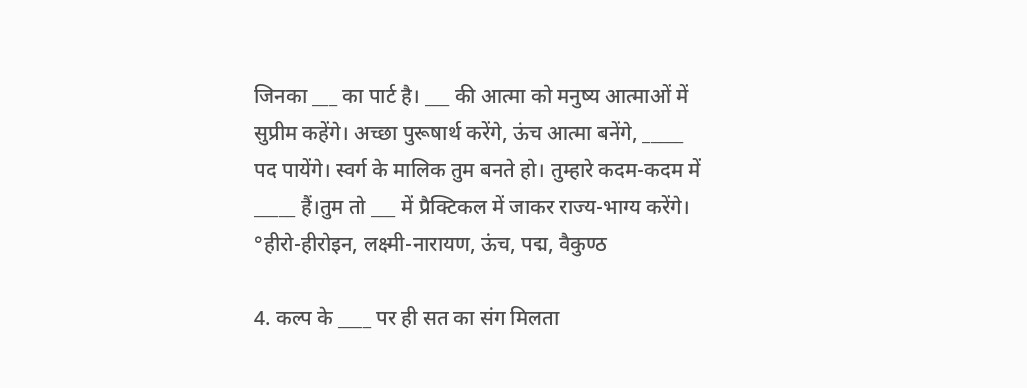जिनका ___ का पार्ट है। ___ की आत्मा को मनुष्य आत्माओं में सुप्रीम कहेंगे। अच्छा पुरूषार्थ करेंगे, ऊंच आत्मा बनेंगे, _____ पद पायेंगे। स्वर्ग के मालिक तुम बनते हो। तुम्हारे कदम-कदम में _____ हैं।तुम तो ___ में प्रैक्टिकल में जाकर राज्य-भाग्य करेंगे।
°हीरो-हीरोइन, लक्ष्मी-नारायण, ऊंच, पद्म, वैकुण्ठ

4. कल्प के ____ पर ही सत का संग मिलता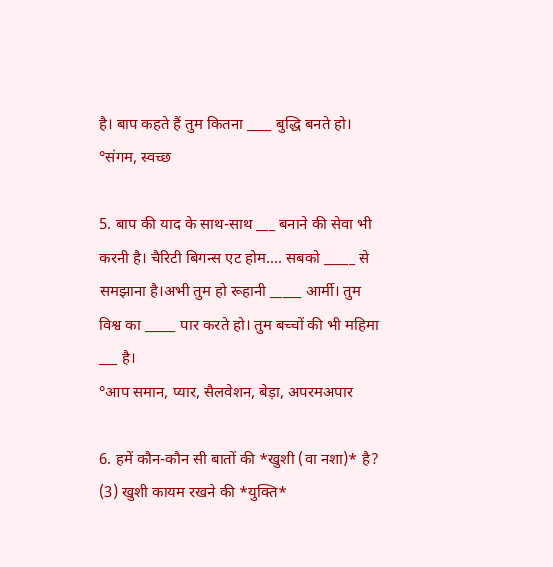है। बाप कहते हैं तुम कितना ____ बुद्धि बनते हो।
°संगम, स्वच्छ

5. बाप की याद के साथ-साथ ___ बनाने की सेवा भी करनी है। चैरिटी बिगन्स एट होम…. सबको _____ से समझाना है।अभी तुम हो रूहानी _____ आर्मी। तुम विश्व का _____ पार करते हो। तुम बच्चों की भी महिमा ___ है।
°आप समान, प्यार, सैलवेशन, बेड़ा, अपरमअपार

6. हमें कौन-कौन सी बातों की *खुशी (वा नशा)* है? (3) खुशी कायम रखने की *युक्ति*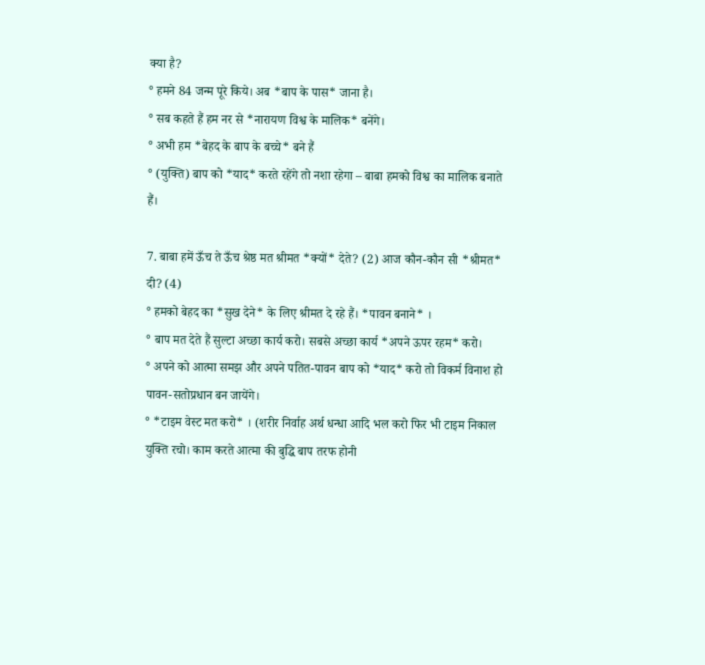क्या है?
° हमने 84 जन्म पूरे किये। अब *बाप के पास* जाना है।
° सब कहते हैं हम नर से *नारायण विश्व के मालिक* बनेंगे।
° अभी हम *बेहद के बाप के बच्चे* बने हैं
° (युक्ति) बाप को *याद* करते रहेंगे तो नशा रहेगा – बाबा हमको विश्व का मालिक बनाते हैं।

7. बाबा हमें ऊँच ते ऊँच श्रेष्ठ मत श्रीमत *क्यों* देते? (2) आज कौन-कौन सी *श्रीमत* दी? (4)
° हमको बेहद का *सुख देने* के लिए श्रीमत दे रहे हैं। *पावन बनाने* ।
° बाप मत देते हैं सुल्टा अच्छा कार्य करो। सबसे अच्छा कार्य *अपने ऊपर रहम* करो।
° अपने को आत्मा समझ और अपने पतित-पावन बाप को *याद* करो तो विकर्म विनाश हो पावन-सतोप्रधान बन जायेंगे।
° *टाइम वेस्ट मत करो* । (शरीर निर्वाह अर्थ धन्धा आदि भल करो फिर भी टाइम निकाल युक्ति रचो। काम करते आत्मा की बुद्धि बाप तरफ होनी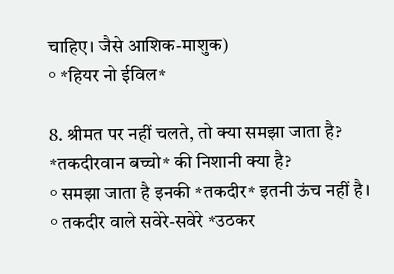चाहिए। जैसे आशिक-माशुक)
° *हियर नो ईविल*

8. श्रीमत पर नहीं चलते, तो क्या समझा जाता है? *तकदीरवान बच्चो* की निशानी क्या है?
° समझा जाता है इनकी *तकदीर* इतनी ऊंच नहीं है।
° तकदीर वाले सवेरे-सवेरे *उठकर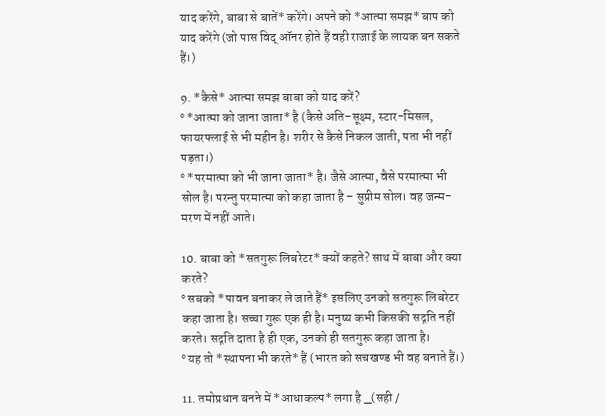याद करेंगे, बाबा से बातें* करेंगे। अपने को *आत्मा समझ* बाप को याद करेंगे (जो पास विद् ऑनर होते हैं वही राजाई के लायक बन सकते हैं।)

9. *कैसे* आत्मा समझ बाबा को याद करें?
° *आत्मा को जाना जाता* है (कैसे अति-सूक्ष्म, स्टार-मिसल, फायरफ्लाई से भी महीन है। शरीर से कैसे निकल जाती, पता भी नहीं पड़ता।)
° *परमात्मा को भी जाना जाता* है। जैसे आत्मा, वैसे परमात्मा भी सोल है। परन्तु परमात्मा को कहा जाता है – सुप्रीम सोल। वह जन्म-मरण में नहीं आते।

10. बाबा को *सतगुरू लिबरेटर* क्यों कहते? साथ में बाबा और क्या करते?
° सबको *पावन बनाकर ले जाते हैं* इसलिए उनको सतगुरू लिबरेटर कहा जाता है। सच्चा गुरू एक ही है। मनुष्य कभी किसकी सद्गति नहीं करते। सद्गति दाता है ही एक, उनको ही सतगुरू कहा जाता है।
° यह तो *स्थापना भी करते* हैं (भारत को सचखण्ड भी वह बनाते हैं।)

11. तमोप्रधान बनने में *आधाकल्प* लगा है _(सही /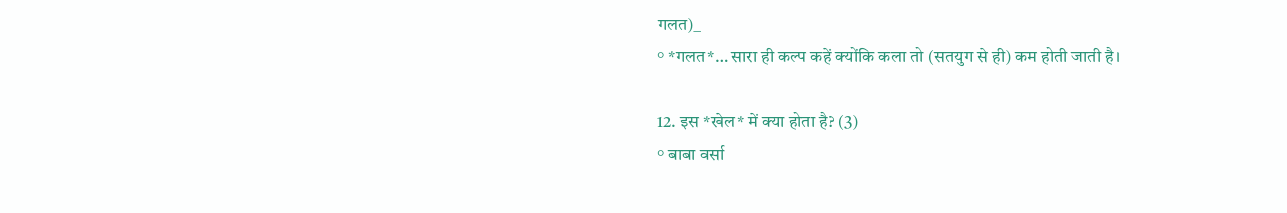गलत)_
° *गलत*… सारा ही कल्प कहें क्योंकि कला तो (सतयुग से ही) कम होती जाती है।

12. इस *खेल* में क्या होता है? (3)
° बाबा वर्सा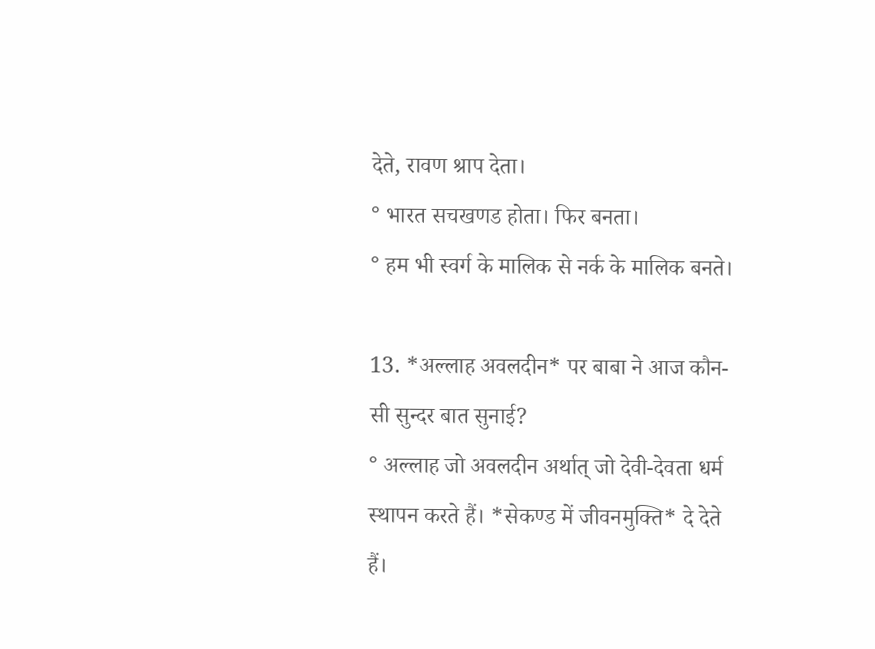देते, रावण श्राप देता।
° भारत सचखणड होता। फिर बनता।
° हम भी स्वर्ग के मालिक से नर्क के मालिक बनते।

13. *अल्लाह अवलदीन* पर बाबा ने आज कौन-सी सुन्दर बात सुनाई?
° अल्लाह जो अवलदीन अर्थात् जो देवी-देवता धर्म स्थापन करते हैं। *सेकण्ड में जीवनमुक्ति* दे देते हैं।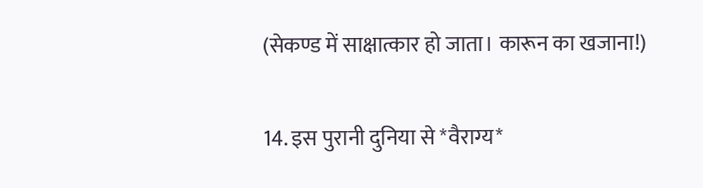(सेकण्ड में साक्षात्कार हो जाता। कारून का खजाना!)

14. इस पुरानी दुनिया से *वैराग्य*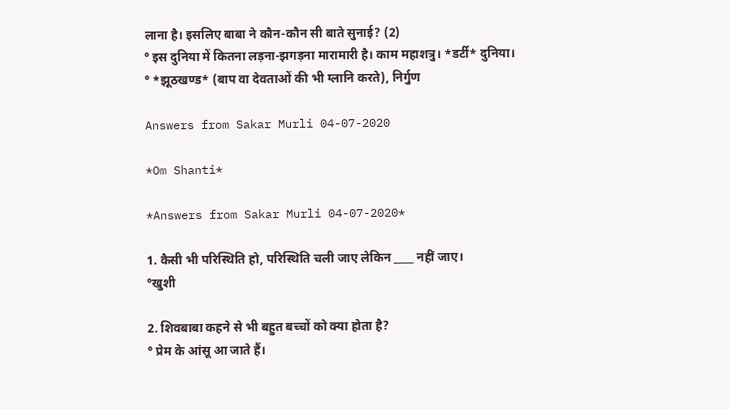लाना है। इसलिए बाबा ने कौन-कौन सी बाते सुनाई? (2)
° इस दुनिया में कितना लड़ना-झगड़ना मारामारी है। काम महाशत्रु। *डर्टी* दुनिया।
° *झूठखण्ड* (बाप वा देवताओं की भी ग्लानि करते), निर्गुण

Answers from Sakar Murli 04-07-2020

*Om Shanti*

*Answers from Sakar Murli 04-07-2020*

1. कैसी भी परिस्थिति हो, परिस्थिति चली जाए लेकिन ____ नहीं जाए।
°खुशी

2. शिवबाबा कहने से भी बहुत बच्चों को क्या होता है?
° प्रेम के आंसू आ जाते हैं।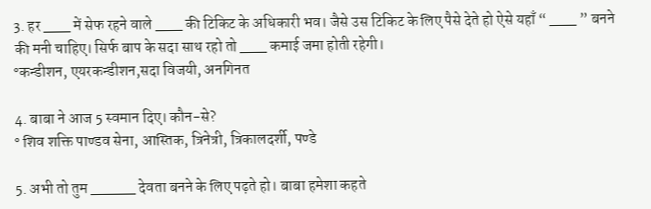3. हर ___ में सेफ रहने वाले ___ की टिकिट के अधिकारी भव। जैसे उस टिकिट के लिए पैसे देते हो ऐसे यहाँ “ ___ ” बनने की मनी चाहिए। सिर्फ बाप के सदा साथ रहो तो ___ कमाई जमा होती रहेगी।
°कन्डीशन, एयरकन्डीशन,सदा विजयी, अनगिनत

4. बाबा ने आज 5 स्वमान दिए। कौन-से?
° शिव शक्ति पाण्डव सेना, आस्तिक, त्रिनेत्री, त्रिकालदर्शी, पण्डे

5. अभी तो तुम _____ देवता बनने के लिए पढ़ते हो। बाबा हमेशा कहते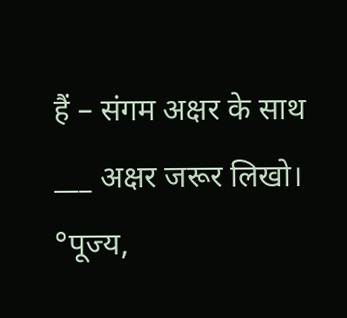हैं – संगम अक्षर के साथ ___ अक्षर जरूर लिखो।
°पूज्य,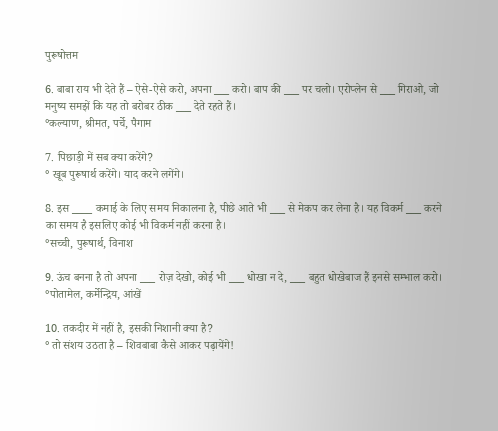पुरूषोत्तम

6. बाबा राय भी देते हैं – ऐसे-ऐसे करो, अपना ___ करो। बाप की ___ पर चलो। एरोप्लेन से ___ गिराओ, जो मनुष्य समझें कि यह तो बरोबर ठीक ___ देते रहते हैं।
°कल्याण, श्रीमत, पर्चे, पैगाम

7. पिछाड़ी में सब क्या करेंगे?
° खूब पुरूषार्थ करेंगे। याद करने लगेंगे।

8. इस ____ कमाई के लिए समय निकालना है, पीछे आते भी ___ से मेकप कर लेना है। यह विकर्म ___ करने का समय है इसलिए कोई भी विकर्म नहीं करना है।
°सच्ची, पुरूषार्थ, विनाश

9. ऊंच बनना है तो अपना ___ रोज़ देखो, कोई भी ___ धोखा न दे, ___ बहुत धोखेबाज हैं इनसे सम्भाल करो।
°पोतामेल, कर्मेन्द्रिय, आंखें

10. तकदीर में नहीं है, इसकी निशानी क्या है?
° तो संशय उठता है – शिवबाबा कैसे आकर पढ़ायेंगे!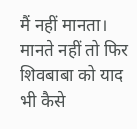मैं नहीं मानता। मानते नहीं तो फिर शिवबाबा को याद भी कैसे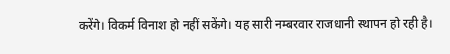करेंगे। विकर्म विनाश हो नहीं सकेंगे। यह सारी नम्बरवार राजधानी स्थापन हो रही है।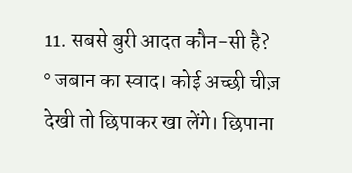11. सबसे बुरी आदत कौन-सी है?
° जबान का स्वाद। कोई अच्छी चीज़ देखी तो छिपाकर खा लेंगे। छिपाना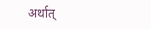अर्थात्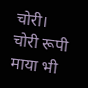चोरी। चोरी रूपी माया भी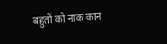बहुतों को नाक कान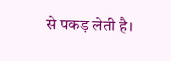से पकड़ लेती है।